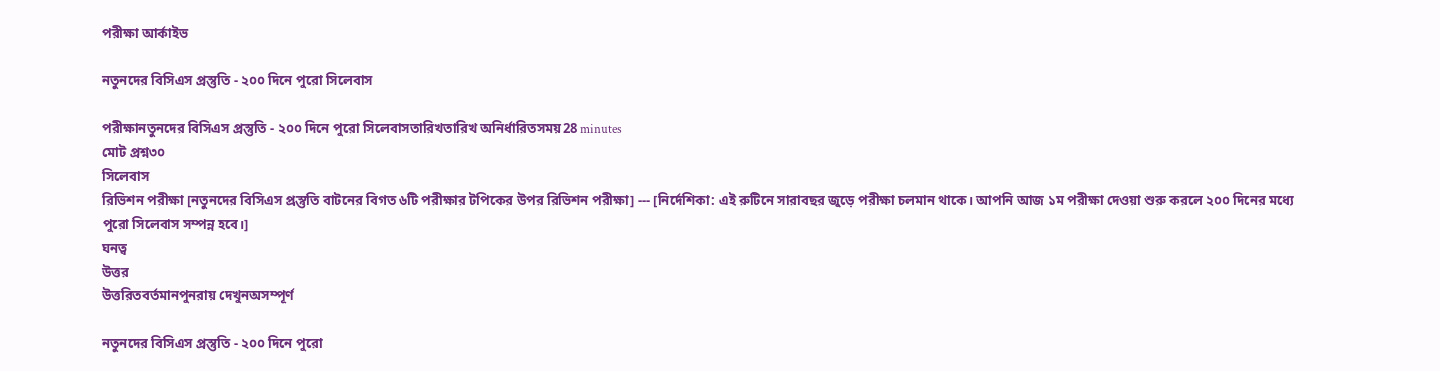পরীক্ষা আর্কাইভ

নতুনদের বিসিএস প্রস্তুতি - ২০০ দিনে পুরো সিলেবাস

পরীক্ষানতুনদের বিসিএস প্রস্তুতি - ২০০ দিনে পুরো সিলেবাসতারিখতারিখ অনির্ধারিতসময়28 minutes
মোট প্রশ্ন৩০
সিলেবাস
রিভিশন পরীক্ষা [নতুনদের বিসিএস প্রস্তুতি বাটনের বিগত ৬টি পরীক্ষার টপিকের উপর রিভিশন পরীক্ষা] --- [নির্দেশিকা: এই রুটিনে সারাবছর জুড়ে পরীক্ষা চলমান থাকে। আপনি আজ ১ম পরীক্ষা দেওয়া শুরু করলে ২০০ দিনের মধ্যে পুরো সিলেবাস সম্পন্ন হবে।]
ঘনত্ব
উত্তর
উত্তরিতবর্তমানপুনরায় দেখুনঅসম্পূর্ণ

নতুনদের বিসিএস প্রস্তুতি - ২০০ দিনে পুরো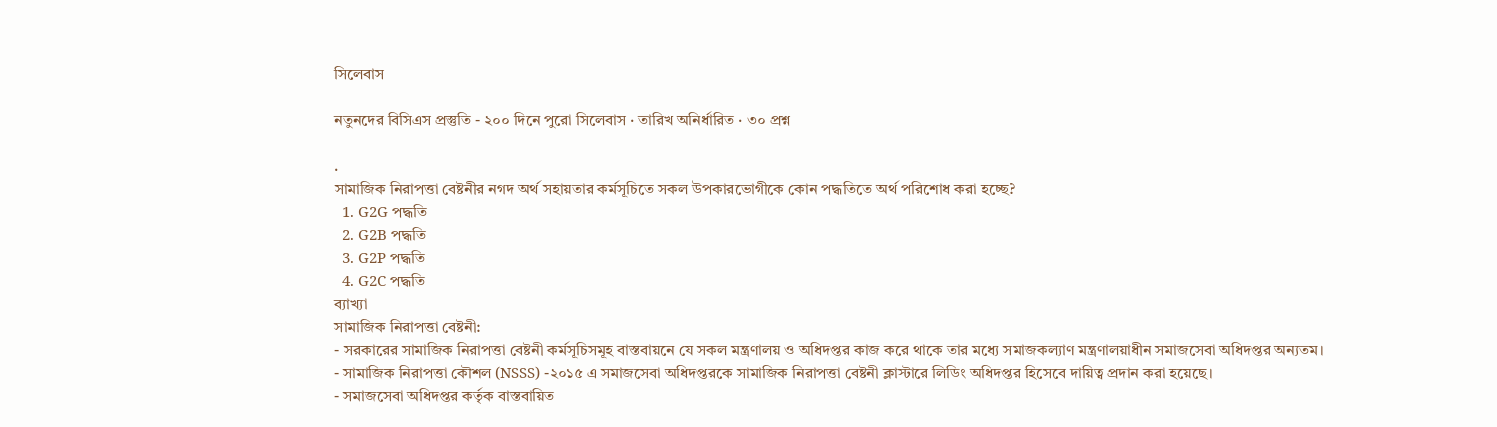সিলেবাস

নতুনদের বিসিএস প্রস্তুতি - ২০০ দিনে পুরো সিলেবাস · তারিখ অনির্ধারিত · ৩০ প্রশ্ন

.
সামাজিক নিরাপত্তা বেষ্টনীর নগদ অর্থ সহায়তার কর্মসূচিতে সকল উপকারভোগীকে কোন পদ্ধতিতে অর্থ পরিশোধ করা হচ্ছে?
  1. G2G পদ্ধতি
  2. G2B পদ্ধতি
  3. G2P পদ্ধতি
  4. G2C পদ্ধতি
ব্যাখ্যা
সামাজিক নিরাপত্তা বেষ্টনী:
- সরকারের সামাজিক নিরাপত্তা বেষ্টনী কর্মসূচিসমূহ বাস্তবায়নে যে সকল মন্ত্রণালয় ও অধিদপ্তর কাজ করে থাকে তার মধ্যে সমাজকল্যাণ মন্ত্রণালয়াধীন সমাজসেবা অধিদপ্তর অন্যতম।
- সামাজিক নিরাপত্তা কৌশল (NSSS) -২০১৫ এ সমাজসেবা অধিদপ্তরকে সামাজিক নিরাপত্তা বেষ্টনী ক্লাস্টারে লিডিং অধিদপ্তর হিসেবে দায়িত্ব প্রদান করা হয়েছে।
- সমাজসেবা অধিদপ্তর কর্তৃক বাস্তবায়িত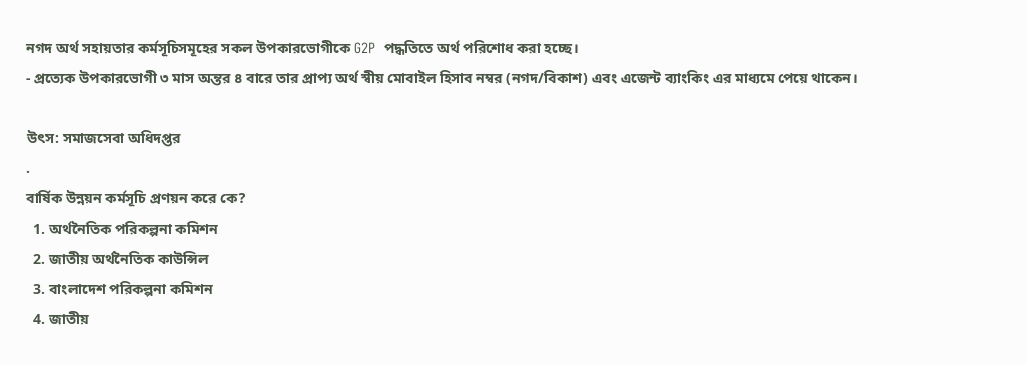নগদ অর্থ সহায়তার কর্মসূচিসমূহের সকল উপকারভোগীকে G2P  পদ্ধতিতে অর্থ পরিশোধ করা হচ্ছে।
- প্রত্যেক উপকারভোগী ৩ মাস অন্তর ৪ বারে তার প্রাপ্য অর্থ স্বীয় মোবাইল হিসাব নম্বর (নগদ/বিকাশ) এবং এজেন্ট ব্যাংকিং এর মাধ্যমে পেয়ে থাকেন।

উৎস: সমাজসেবা অধিদপ্তর
.
বার্ষিক উন্নয়ন কর্মসূচি প্রণয়ন করে কে?
  1. অর্থনৈতিক পরিকল্পনা কমিশন
  2. জাতীয় অর্থনৈতিক কাউন্সিল
  3. বাংলাদেশ পরিকল্পনা কমিশন
  4. জাতীয়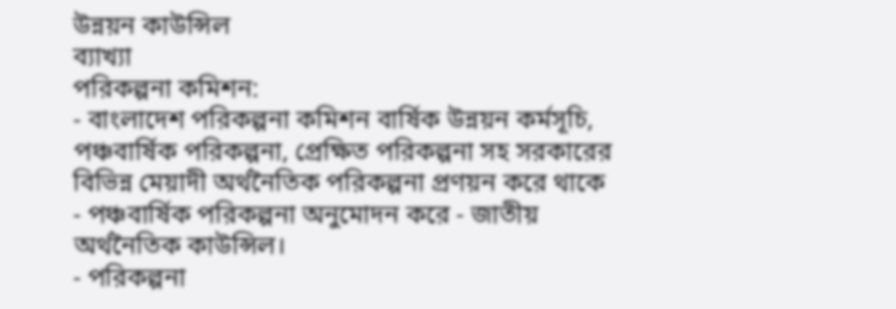উন্নয়ন কাউন্সিল
ব্যাখ্যা
পরিকল্পনা কমিশন:
- বাংলাদেশ পরিকল্পনা কমিশন বার্ষিক উন্নয়ন কর্মসূচি, পঞ্চবার্ষিক পরিকল্পনা, প্রেক্ষিত পরিকল্পনা সহ সরকারের বিভিন্ন মেয়াদী অর্থনৈতিক পরিকল্পনা প্রণয়ন করে থাকে
- পঞ্চবার্ষিক পরিকল্পনা অনুমোদন করে - জাতীয় অর্থনৈতিক কাউন্সিল।
- পরিকল্পনা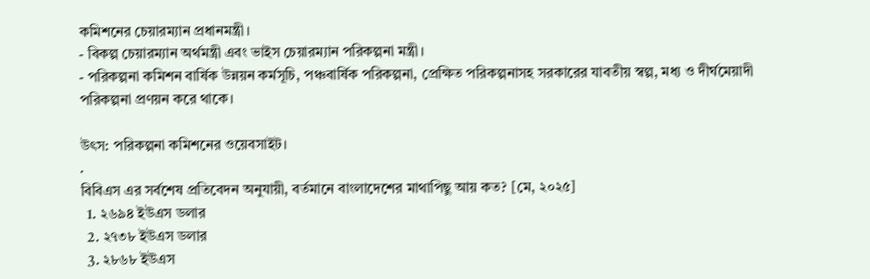কমিশনের চেয়ারম্যান প্রধানমন্ত্রী।
- বিকল্প চেয়ারম্যান অর্থমন্ত্রী এবং ভাইস চেয়ারম্যান পরিকল্পনা মন্ত্রী।
- পরিকল্পনা কমিশন বার্ষিক উন্নয়ন কর্মসূচি, পঞ্চবার্ষিক পরিকল্পনা, প্রেক্ষিত পরিকল্পনাসহ সরকারের যাবতীয় স্বল্প, মধ্য ও দীর্ঘমেয়াদী পরিকল্পনা প্রণয়ন করে থাকে।

উৎস: পরিকল্পনা কমিশনের ওয়েবসাইট।
.
বিবিএস এর সর্বশেষ প্রতিবেদন অনুযায়ী, বর্তমানে বাংলাদেশের মাথাপিছু আয় কত? [মে, ২০২৫]
  1. ২৬৯৪ ইউএস ডলার
  2. ২৭৩৮ ইউএস ডলার
  3. ২৮৬৮ ইউএস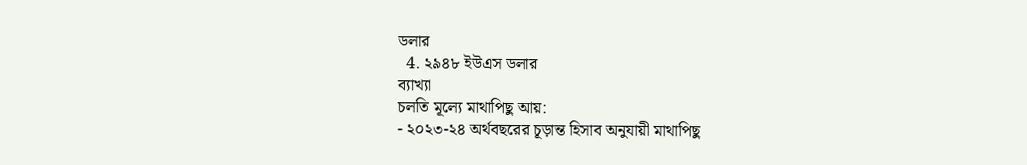ডলার
  4. ২৯৪৮ ইউএস ডলার
ব্যাখ্যা
চলতি মূল্যে মাথাপিছু আয়:
- ২০২৩-২৪ অর্থবছরের চূড়ান্ত হিসাব অনুযায়ী মাথাপিছু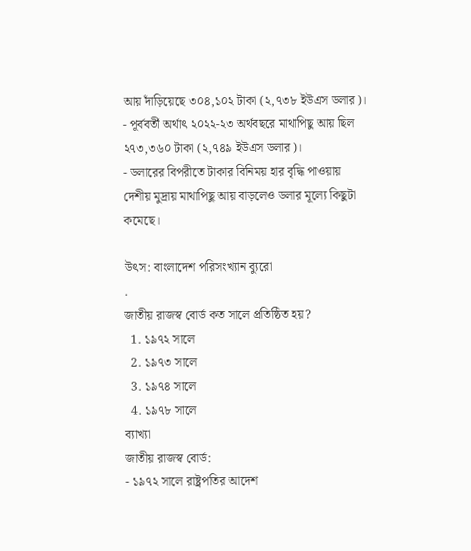আয় দাঁড়িয়েছে ৩০৪,১০২ টাকা (২,৭৩৮ ইউএস ডলার)।
- পূর্ববর্তী অর্থাৎ ২০২২-২৩ অর্থবছরে মাথাপিছু আয় ছিল ২৭৩,৩৬০ টাকা (২,৭৪৯ ইউএস ডলার)।
- ডলারের বিপরীতে টাকার বিনিময় হার বৃদ্ধি পাওয়ায় দেশীয় মুদ্রায় মাথাপিছু আয় বাড়লেও ডলার মূল্যে কিছুটা কমেছে।

উৎস: বাংলাদেশ পরিসংখ্যান ব্যুরো
.
জাতীয় রাজস্ব বোর্ড কত সালে প্রতিষ্ঠিত হয়?
  1. ১৯৭২ সালে
  2. ১৯৭৩ সালে
  3. ১৯৭৪ সালে
  4. ১৯৭৮ সালে
ব্যাখ্যা
জাতীয় রাজস্ব বোর্ড:
- ১৯৭২ সালে রাষ্ট্রপতির আদেশ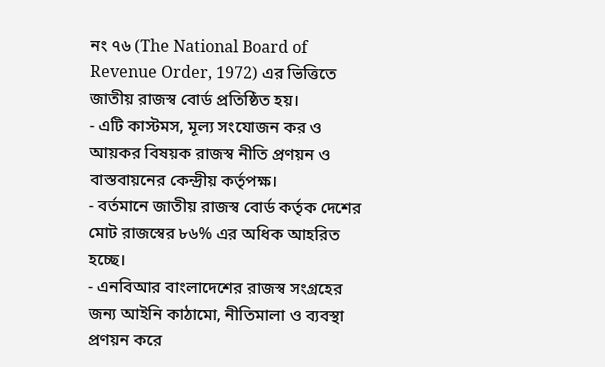নং ৭৬ (The National Board of Revenue Order, 1972) এর ভিত্তিতে জাতীয় রাজস্ব বোর্ড প্রতিষ্ঠিত হয়।
- এটি কাস্টমস, মূল্য সংযোজন কর ও আয়কর বিষয়ক রাজস্ব নীতি প্রণয়ন ও বাস্তবায়নের কেন্দ্রীয় কর্তৃপক্ষ।
- বর্তমানে জাতীয় রাজস্ব বোর্ড কর্তৃক দেশের মোট রাজস্বের ৮৬% এর অধিক আহরিত হচ্ছে।
- এনবিআর বাংলাদেশের রাজস্ব সংগ্রহের জন্য আইনি কাঠামো, নীতিমালা ও ব্যবস্থা প্রণয়ন করে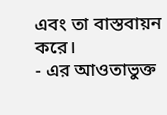এবং তা বাস্তবায়ন করে।
- এর আওতাভুক্ত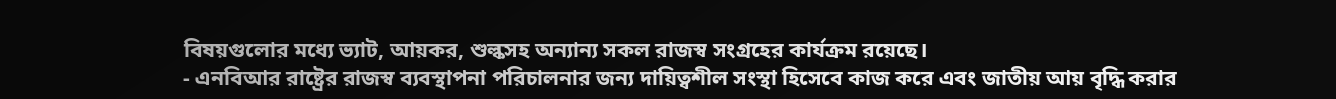বিষয়গুলোর মধ্যে ভ্যাট, আয়কর, শুল্কসহ অন্যান্য সকল রাজস্ব সংগ্রহের কার্যক্রম রয়েছে।
- এনবিআর রাষ্ট্রের রাজস্ব ব্যবস্থাপনা পরিচালনার জন্য দায়িত্বশীল সংস্থা হিসেবে কাজ করে এবং জাতীয় আয় বৃদ্ধি করার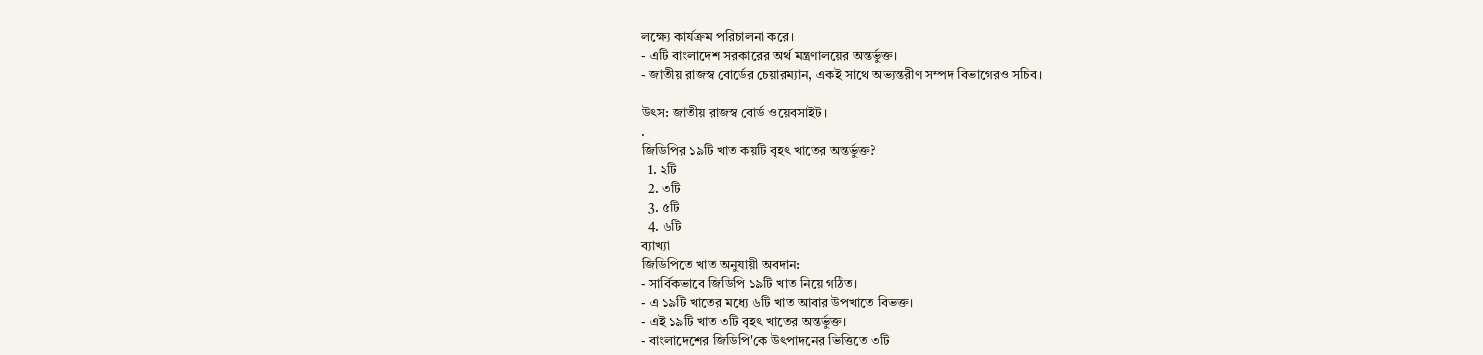লক্ষ্যে কার্যক্রম পরিচালনা করে।
- এটি বাংলাদেশ সরকারের অর্থ মন্ত্রণালয়ের অন্তর্ভুক্ত।
- জাতীয় রাজস্ব বোর্ডের চেয়ারম্যান, একই সাথে অভ্যন্তরীণ সম্পদ বিভাগেরও সচিব।

উৎস: জাতীয় রাজস্ব বোর্ড ওয়েবসাইট।
.
জিডিপির ১৯টি খাত কয়টি বৃহৎ খাতের অন্তর্ভুক্ত?
  1. ২টি
  2. ৩টি
  3. ৫টি
  4. ৬টি
ব্যাখ্যা
জিডিপিতে খাত অনুযায়ী অবদান:
- সার্বিকভাবে জিডিপি ১৯টি খাত নিয়ে গঠিত।
- এ ১৯টি খাতের মধ্যে ৬টি খাত আবার উপখাতে বিভক্ত।
- এই ১৯টি খাত ৩টি বৃহৎ খাতের অন্তর্ভুক্ত।
- বাংলাদেশের জিডিপি'কে উৎপাদনের ভিত্তিতে ৩টি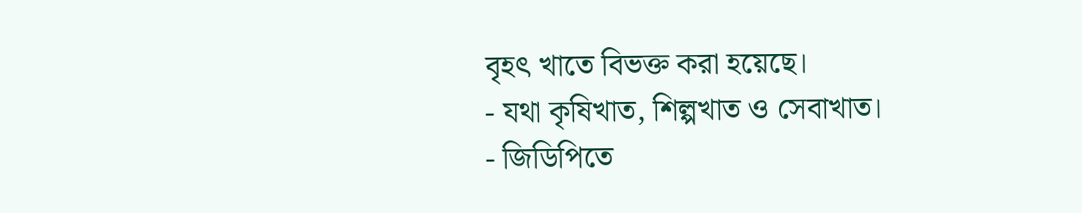বৃহৎ খাতে বিভক্ত করা হয়েছে।
- যথা কৃষিখাত, শিল্পখাত ও সেবাখাত।
- জিডিপিতে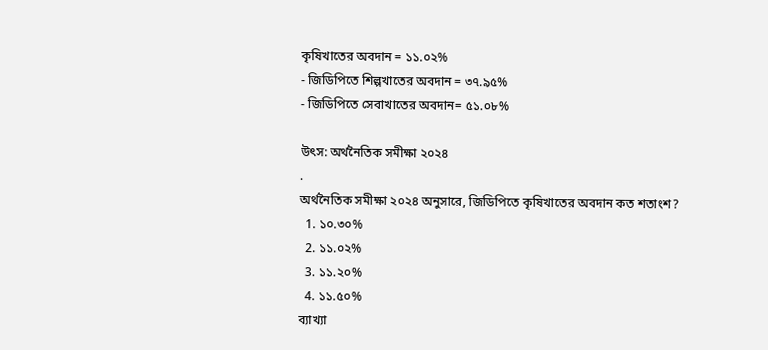কৃষিখাতের অবদান = ১১.০২%
- জিডিপিতে শিল্পখাতের অবদান = ৩৭.৯৫%
- জিডিপিতে সেবাখাতের অবদান= ৫১.০৮%

উৎস: অর্থনৈতিক সমীক্ষা ২০২৪
.
অর্থনৈতিক সমীক্ষা ২০২৪ অনুসারে, জিডিপিতে কৃষিখাতের অবদান কত শতাংশ?
  1. ১০.৩০%
  2. ১১.০২%
  3. ১১.২০%
  4. ১১.৫০%
ব্যাখ্যা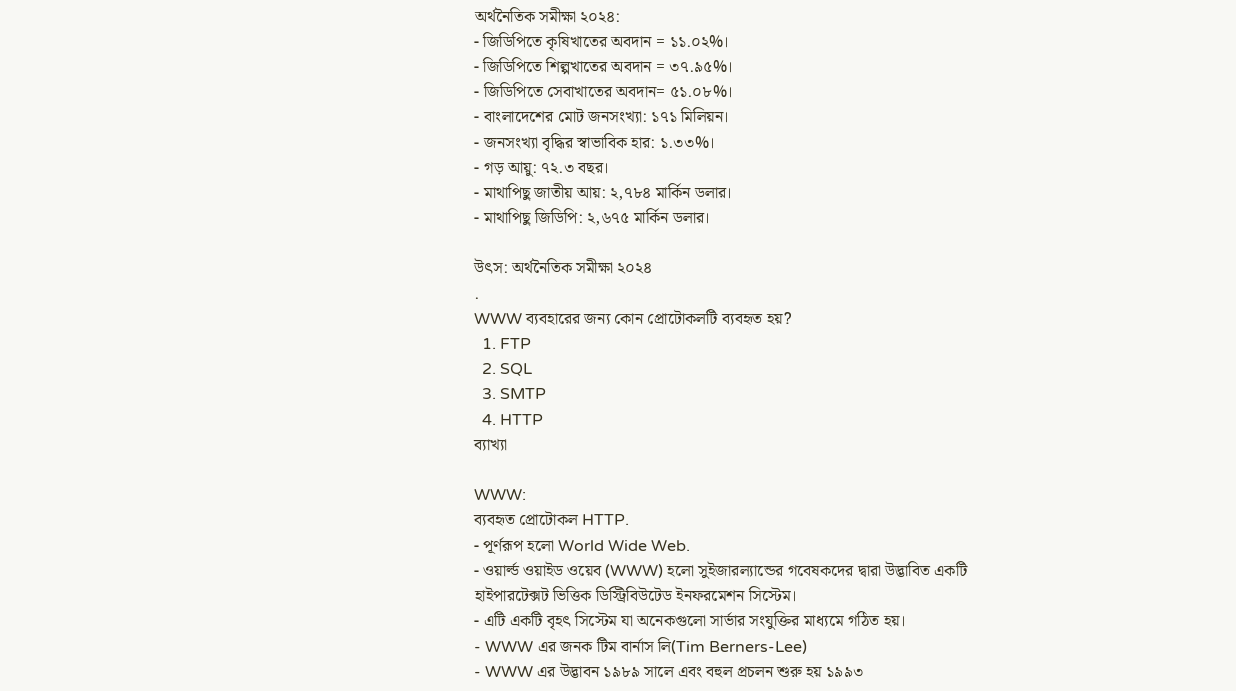অর্থনৈতিক সমীক্ষা ২০২৪:
- জিডিপিতে কৃষিখাতের অবদান = ১১.০২%।
- জিডিপিতে শিল্পখাতের অবদান = ৩৭.৯৫%।
- জিডিপিতে সেবাখাতের অবদান= ৫১.০৮%।
- বাংলাদেশের মোট জনসংখ্যা: ১৭১ মিলিয়ন।
- জনসংখ্যা বৃদ্ধির স্বাভাবিক হার: ১.৩৩%।
- গড় আয়ু: ৭২.৩ বছর।
- মাথাপিছু জাতীয় আয়: ২,৭৮৪ মার্কিন ডলার।
- মাথাপিছু জিডিপি: ২,৬৭৫ মার্কিন ডলার।

উৎস: অর্থনৈতিক সমীক্ষা ২০২৪
.
WWW ব্যবহারের জন্য কোন প্রোটোকলটি ব্যবহৃত হয়?
  1. FTP
  2. SQL
  3. SMTP
  4. HTTP
ব্যাখ্যা

WWW:
ব্যবহৃত প্রোটোকল HTTP.
- পূর্ণরূপ হলো World Wide Web.
- ওয়ার্ল্ড ওয়াইড ওয়েব (WWW) হলো সুইজারল্যান্ডের গবেষকদের দ্বারা উদ্ভাবিত একটি হাইপারটেক্সট ভিত্তিক ডিস্ট্রিবিউটেড ইনফরমেশন সিস্টেম।
- এটি একটি বৃহৎ সিস্টেম যা অনেকগুলো সার্ভার সংযুক্তির মাধ্যমে গঠিত হয়।
- WWW এর জনক টিম বার্নাস লি(Tim Berners-Lee)
- WWW এর উদ্ভাবন ১৯৮৯ সালে এবং বহুল প্রচলন শুরু হয় ১৯৯৩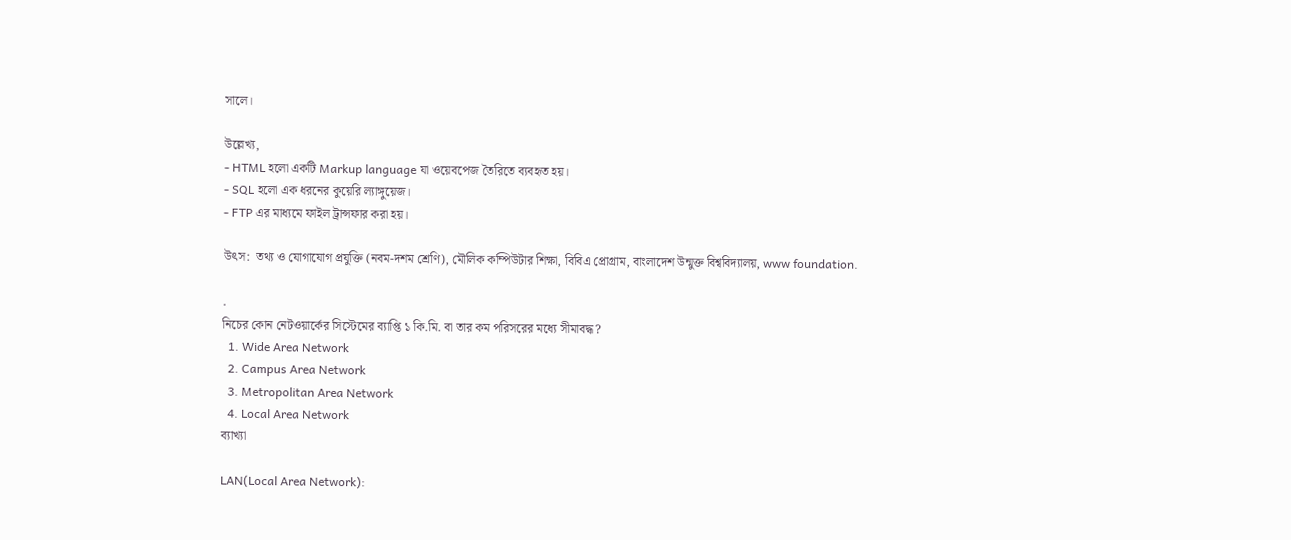সালে।

উল্লেখ্য,
- HTML হলো একটি Markup language যা ওয়েবপেজ তৈরিতে ব্যবহৃত হয়।
- SQL হলো এক ধরনের কুয়েরি ল্যাঙ্গুয়েজ।
- FTP এর মাধ্যমে ফাইল ট্রান্সফার করা হয়।

উৎস:  তথ্য ও যোগাযোগ প্রযুক্তি (নবম-দশম শ্রেণি), মৌলিক কম্পিউটার শিক্ষা, বিবিএ প্রোগ্রাম, বাংলাদেশ উন্মুক্ত বিশ্ববিদ্যালয়, www foundation.

.
নিচের কোন নেটওয়ার্কের সিস্টেমের ব্যাপ্তি ১ কি.মি. বা তার কম পরিসরের মধ্যে সীমাবদ্ধ?
  1. Wide Area Network
  2. Campus Area Network
  3. Metropolitan Area Network
  4. Local Area Network
ব্যাখ্যা

LAN(Local Area Network):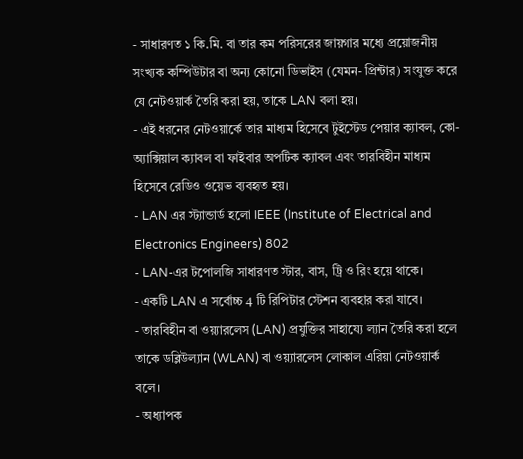- সাধারণত ১ কি.মি. বা তার কম পরিসরের জায়গার মধ্যে প্রয়োজনীয় সংখ্যক কম্পিউটার বা অন্য কোনো ডিভাইস (যেমন- প্রিন্টার) সংযুক্ত করে যে নেটওয়ার্ক তৈরি করা হয়, তাকে LAN বলা হয়।
- এই ধরনের নেটওয়ার্কে তার মাধ্যম হিসেবে টুইস্টেড পেয়ার ক্যাবল, কো-অ্যাক্সিয়াল ক্যাবল বা ফাইবার অপটিক ক্যাবল এবং তারবিহীন মাধ্যম হিসেবে রেডিও ওয়েভ ব্যবহৃত হয়।
- LAN এর স্ট্যান্ডার্ড হলো IEEE (Institute of Electrical and Electronics Engineers) 802
- LAN-এর টপোলজি সাধারণত স্টার, বাস, ট্রি ও রিং হয়ে থাকে।
- একটি LAN এ সর্বোচ্চ 4 টি রিপিটার স্টেশন ব্যবহার করা যাবে।
- তারবিহীন বা ওয়্যারলেস (LAN) প্রযুক্তির সাহায্যে ল্যান তৈরি করা হলে তাকে ডব্লিউল্যান (WLAN) বা ওয়্যারলেস লোকাল এরিয়া নেটওয়ার্ক বলে।
- অধ্যাপক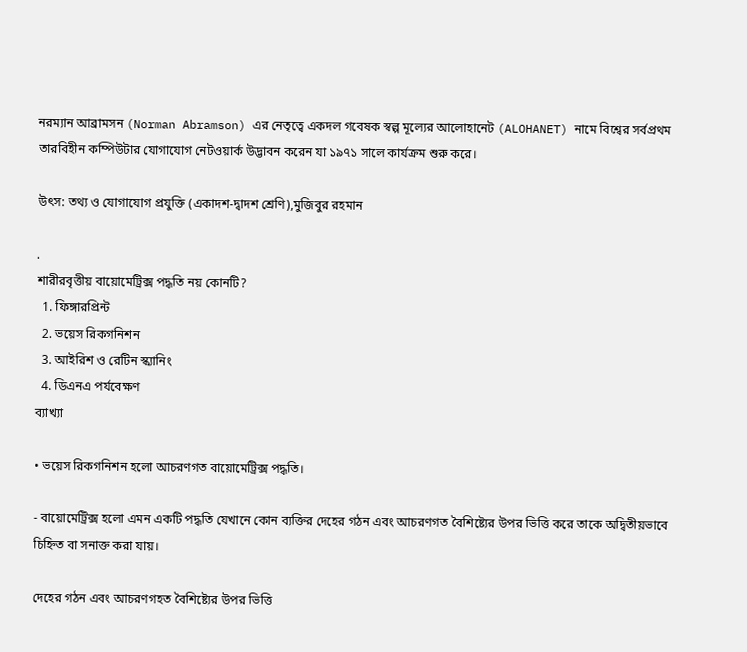নরম্যান আব্রামসন (Norman Abramson) এর নেতৃত্বে একদল গবেষক স্বল্প মূল্যের আলোহানেট (ALOHANET) নামে বিশ্বের সর্বপ্রথম তারবিহীন কম্পিউটার যোগাযোগ নেটওয়ার্ক উদ্ভাবন করেন যা ১৯৭১ সালে কার্যক্রম শুরু করে।

উৎস: তথ্য ও যোগাযোগ প্রযুক্তি (একাদশ-দ্বাদশ শ্রেণি),মুজিবুর রহমান

.
শারীরবৃত্তীয় বায়োমেট্রিক্স পদ্ধতি নয় কোনটি?
  1. ফিঙ্গারপ্রিন্ট
  2. ভয়েস রিকগনিশন
  3. আইরিশ ও রেটিন স্ক্যানিং
  4. ডিএনএ পর্যবেক্ষণ
ব্যাখ্যা

• ভয়েস রিকগনিশন হলো আচরণগত বায়োমেট্রিক্স পদ্ধতি।

- বায়োমেট্রিক্স হলো এমন একটি পদ্ধতি যেখানে কোন ব্যক্তির দেহের গঠন এবং আচরণগত বৈশিষ্ট্যের উপর ভিত্তি করে তাকে অদ্বিতীয়ভাবে চিহ্নিত বা সনাক্ত করা যায়।

দেহের গঠন এবং আচরণগহত বৈশিষ্ট্যের উপর ভিত্তি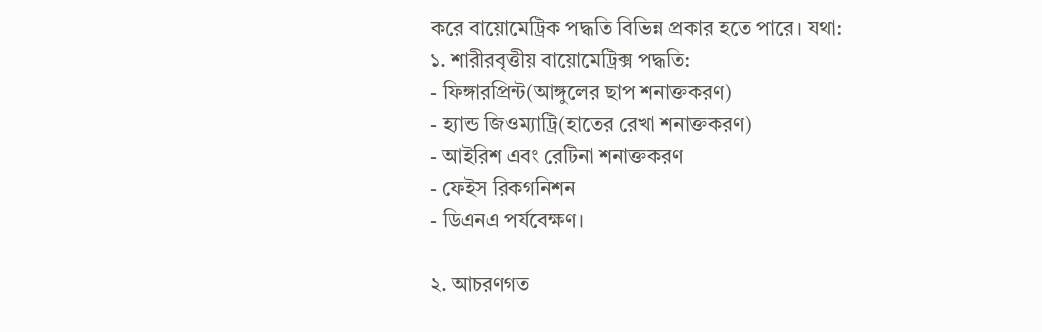করে বায়োমেট্রিক পদ্ধতি বিভিন্ন প্রকার হতে পারে। যথা:
১. শারীরবৃত্তীয় বায়োমেট্রিক্স পদ্ধতি:
- ফিঙ্গারপ্রিন্ট(আঙ্গুলের ছাপ শনাক্তকরণ)
- হ্যান্ড জিওম্যাট্রি(হাতের রেখা শনাক্তকরণ)
- আইরিশ এবং রেটিনা শনাক্তকরণ
- ফেইস রিকগনিশন
- ডিএনএ পর্যবেক্ষণ।

২. আচরণগত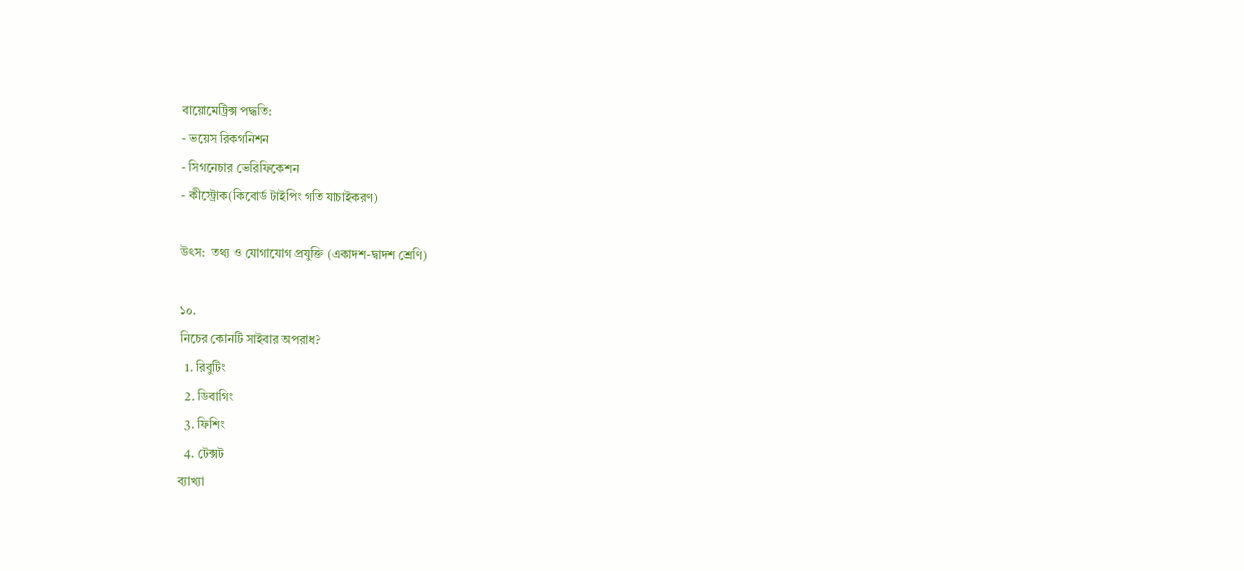বায়োমেট্রিক্স পদ্ধতি:
- ভয়েস রিকগনিশন
- সিগনেচার ভেরিফিকেশন
- কীস্ট্রোক(কিবোর্ড টাইপিং গতি যাচাইকরণ)

উৎস:  তথ্য ও যোগাযোগ প্রযুক্তি (একাদশ-দ্বাদশ শ্রেণি)

১০.
নিচের কোনটি সাইবার অপরাধ?
  1. রিবুটিং
  2. ডিবাগিং
  3. ফিশিং
  4. টেক্সট
ব্যাখ্যা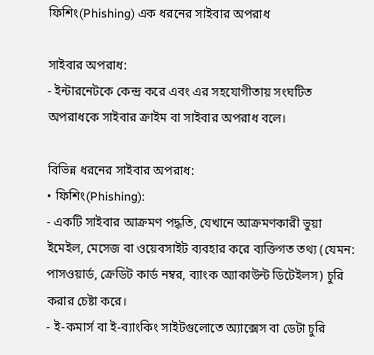ফিশিং(Phishing) এক ধরনের সাইবার অপরাধ

সাইবার অপরাধ:
- ইন্টারনেটকে কেন্দ্র করে এবং এর সহযোগীতায় সংঘটিত অপরাধকে সাইবার ক্রাইম বা সাইবার অপরাধ বলে।

বিভিন্ন ধরনের সাইবার অপরাধ:
• ফিশিং(Phishing):
- একটি সাইবার আক্রমণ পদ্ধতি, যেখানে আক্রমণকারী ভুয়া ইমেইল, মেসেজ বা ওয়েবসাইট ব্যবহার করে ব্যক্তিগত তথ্য (যেমন: পাসওয়ার্ড, ক্রেডিট কার্ড নম্বর, ব্যাংক অ্যাকাউন্ট ডিটেইলস) চুরি করার চেষ্টা করে।
- ই-কমার্স বা ই-ব্যাংকিং সাইটগুলোতে অ্যাক্সেস বা ডেটা চুরি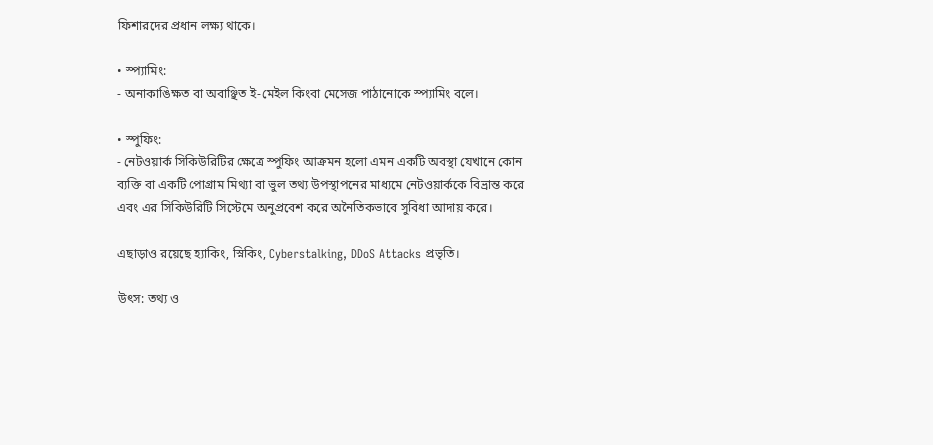ফিশারদের প্রধান লক্ষ্য থাকে।

• স্প্যামিং:
- অনাকাঙিক্ষত বা অবাঞ্ছিত ই-মেইল কিংবা মেসেজ পাঠানোকে স্প্যামিং বলে।

• স্পুফিং:
- নেটওয়ার্ক সিকিউরিটির ক্ষেত্রে স্পুফিং আক্রমন হলো এমন একটি অবস্থা যেখানে কোন ব্যক্তি বা একটি পোগ্রাম মিথ্যা বা ভুল তথ্য উপস্থাপনের মাধ্যমে নেটওয়ার্ককে বিভ্রান্ত করে এবং এর সিকিউরিটি সিস্টেমে অনুপ্রবেশ করে অনৈতিকভাবে সুবিধা আদায় করে।

এছাড়াও রয়েছে হ্যাকিং, স্নিকিং, Cyberstalking, DDoS Attacks প্রভৃতি।

উৎস: তথ্য ও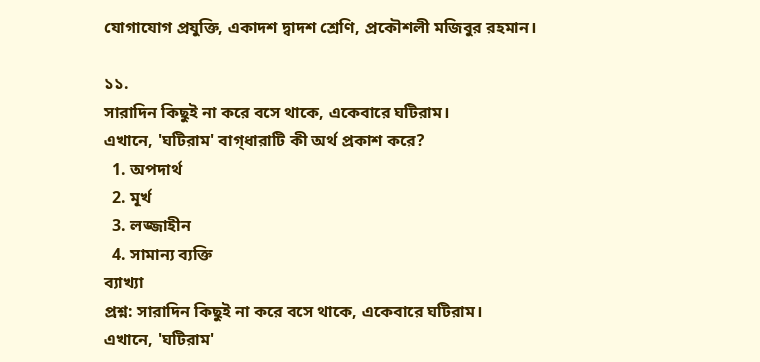যোগাযোগ প্রযুক্তি, একাদশ দ্বাদশ শ্রেণি, প্রকৌশলী মজিবুর রহমান।

১১.
সারাদিন কিছুই না করে বসে থাকে, একেবারে ঘটিরাম।
এখানে, 'ঘটিরাম' বাগ্‌ধারাটি কী অর্থ প্রকাশ করে?
  1. অপদার্থ
  2. মূর্খ
  3. লজ্জাহীন
  4. সামান্য ব্যক্তি
ব্যাখ্যা
প্রশ্ন: সারাদিন কিছুই না করে বসে থাকে, একেবারে ঘটিরাম।
এখানে, 'ঘটিরাম'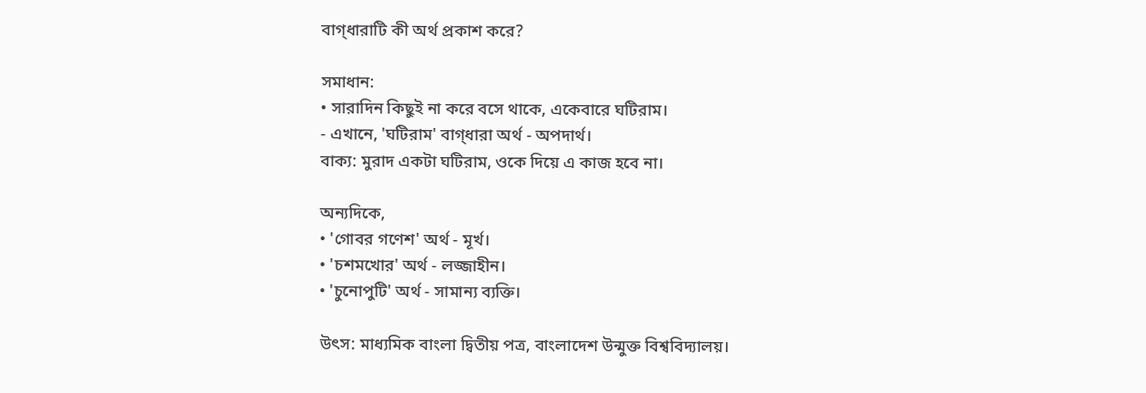বাগ্‌ধারাটি কী অর্থ প্রকাশ করে?

সমাধান:
• সারাদিন কিছুই না করে বসে থাকে, একেবারে ঘটিরাম।
- এখানে, 'ঘটিরাম' বাগ্‌ধারা অর্থ - অপদার্থ।
বাক্য: মুরাদ একটা ঘটিরাম, ওকে দিয়ে এ কাজ হবে না।

অন্যদিকে,
• 'গোবর গণেশ' অর্থ - মূর্খ।
• 'চশমখোর' অর্থ - লজ্জাহীন।
• 'চুনোপুটি' অর্থ - সামান্য ব্যক্তি।

উৎস: মাধ্যমিক বাংলা দ্বিতীয় পত্র, বাংলাদেশ উন্মুক্ত বিশ্ববিদ্যালয়।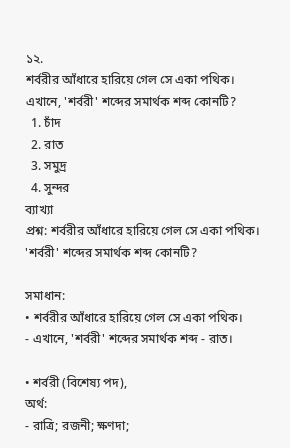১২.
শর্বরীর আঁধারে হারিয়ে গেল সে একা পথিক।
এখানে, 'শর্বরী' শব্দের সমার্থক শব্দ কোনটি?
  1. চাঁদ
  2. রাত
  3. সমুদ্র
  4. সুন্দর
ব্যাখ্যা
প্রশ্ন: শর্বরীর আঁধারে হারিয়ে গেল সে একা পথিক।
'শর্বরী' শব্দের সমার্থক শব্দ কোনটি?

সমাধান:
• শর্বরীর আঁধারে হারিয়ে গেল সে একা পথিক।
- এখানে, 'শর্বরী' শব্দের সমার্থক শব্দ - রাত।

• শর্বরী (বিশেষ্য পদ),
অর্থ:
- রাত্রি; রজনী; ক্ষণদা;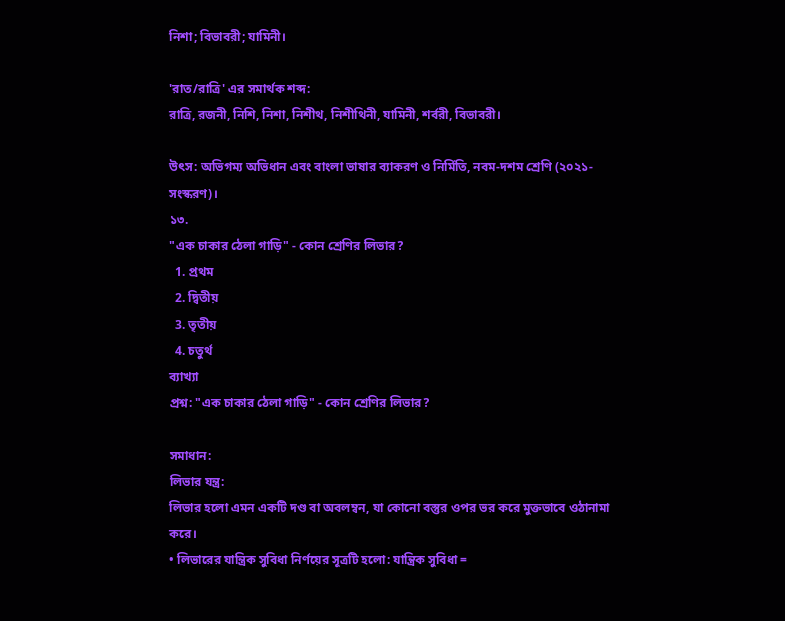নিশা; বিভাবরী; যামিনী।

'রাত/রাত্রি' এর সমার্থক শব্দ:
রাত্রি, রজনী, নিশি, নিশা, নিশীথ, নিশীথিনী, যামিনী, শর্বরী, বিভাবরী।

উৎস: অভিগম্য অভিধান এবং বাংলা ভাষার ব্যাকরণ ও নির্মিতি, নবম-দশম শ্রেণি (২০২১-সংস্করণ)।
১৩.
"এক চাকার ঠেলা গাড়ি" - কোন শ্রেণির লিভার?
  1. প্রথম
  2. দ্বিতীয়
  3. তৃতীয়
  4. চতুর্থ
ব্যাখ্যা
প্রশ্ন: "এক চাকার ঠেলা গাড়ি" - কোন শ্রেণির লিভার?

সমাধান:
লিভার যন্ত্র:
লিভার হলো এমন একটি দণ্ড বা অবলম্বন, যা কোনো বস্তুর ওপর ভর করে মুক্তভাবে ওঠানামা করে।
• লিভারের যান্ত্রিক সুবিধা নির্ণয়ের সূত্রটি হলো: যান্ত্রিক সুবিধা =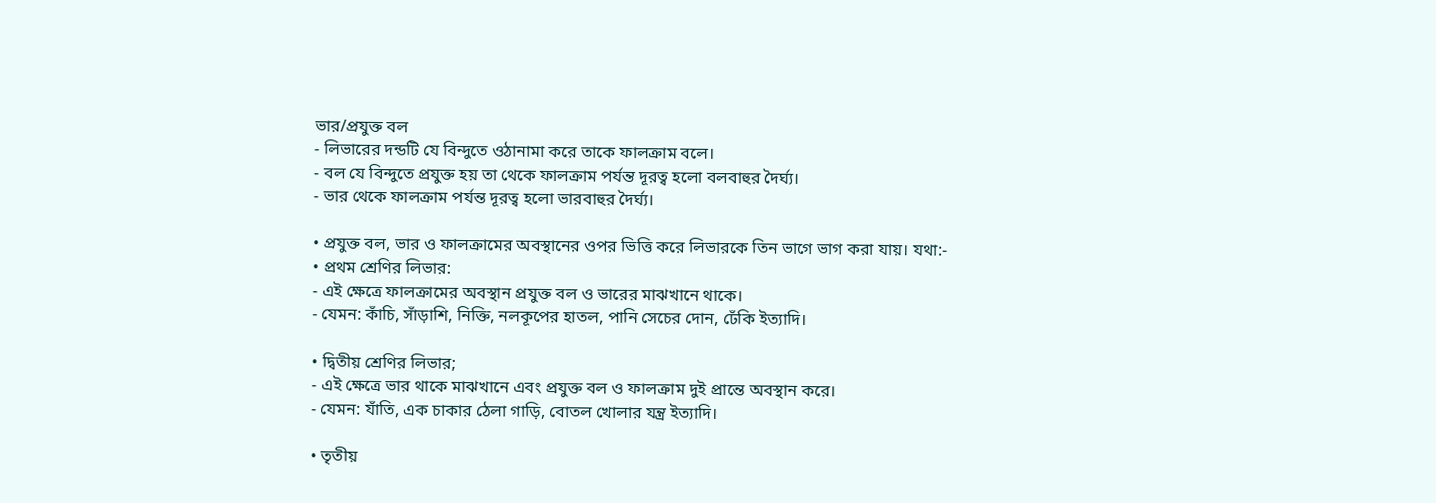ভার/প্রযুক্ত বল
- লিভারের দন্ডটি যে বিন্দুতে ওঠানামা করে তাকে ফালক্রাম বলে।
- বল যে বিন্দুতে প্রযুক্ত হয় তা থেকে ফালক্রাম পর্যন্ত দূরত্ব হলো বলবাহুর দৈর্ঘ্য।
- ভার থেকে ফালক্রাম পর্যন্ত দূরত্ব হলো ভারবাহুর দৈর্ঘ্য।

• প্রযুক্ত বল, ভার ও ফালক্রামের অবস্থানের ওপর ভিত্তি করে লিভারকে তিন ভাগে ভাগ করা যায়। যথা:-
• প্রথম শ্রেণির লিভার:
- এই ক্ষেত্রে ফালক্রামের অবস্থান প্রযুক্ত বল ও ভারের মাঝখানে থাকে।
- যেমন: কাঁচি, সাঁড়াশি, নিক্তি, নলকূপের হাতল, পানি সেচের দোন, ঢেঁকি ইত্যাদি।

• দ্বিতীয় শ্রেণির লিভার;
- এই ক্ষেত্রে ভার থাকে মাঝখানে এবং প্রযুক্ত বল ও ফালক্রাম দুই প্রান্তে অবস্থান করে।
- যেমন: যাঁতি, এক চাকার ঠেলা গাড়ি, বোতল খোলার যন্ত্র ইত্যাদি।

• তৃতীয়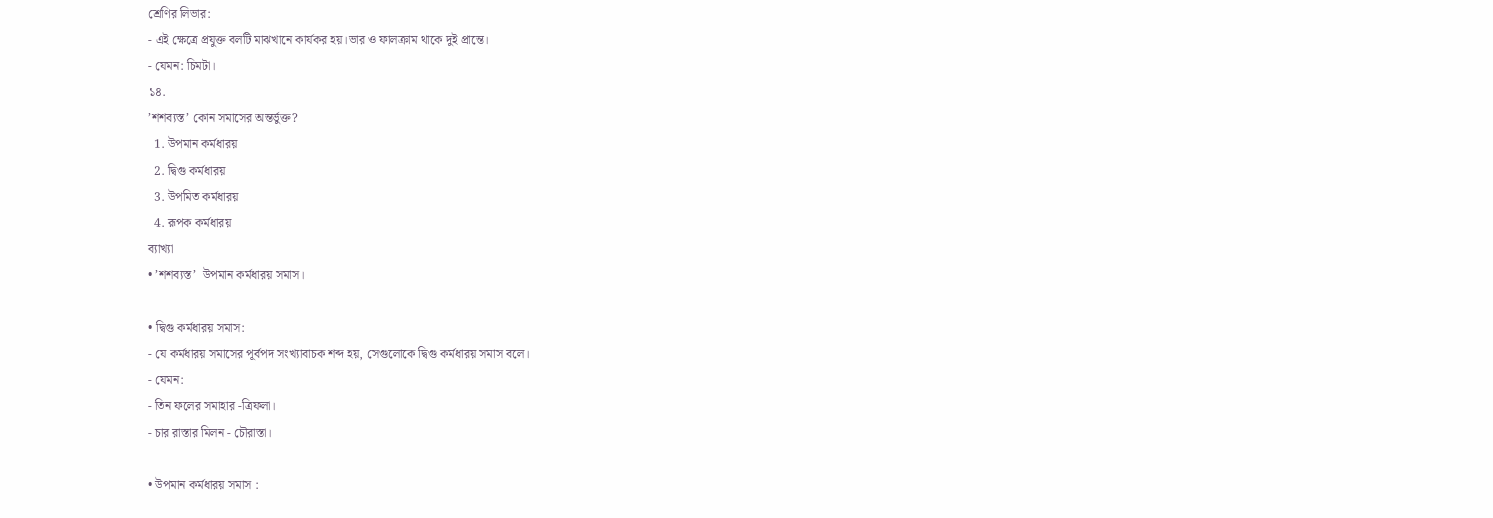শ্রেণির লিভার:
- এই ক্ষেত্রে প্রযুক্ত বলটি মাঝখানে কার্যকর হয়।ভার ও ফালক্রাম থাকে দুই প্রান্তে।
- যেমন: চিমটা।
১৪.
’শশব্যস্ত’ কোন সমাসের অন্তর্ভুক্ত?
  1. উপমান কর্মধারয়
  2. দ্বিগু কর্মধারয়
  3. উপমিত কর্মধারয়
  4. রূপক কর্মধারয়
ব্যাখ্যা
• ’শশব্যস্ত’  উপমান কর্মধারয় সমাস।

• দ্বিগু কর্মধারয় সমাস:
- যে কর্মধারয় সমাসের পূর্বপদ সংখ্যাবাচক শব্দ হয়, সেগুলোকে দ্বিগু কর্মধারয় সমাস বলে।
- যেমন:
- তিন ফলের সমাহার -ত্রিফলা।
- চার রাস্তার মিলন - চৌরাস্তা।

• উপমান কর্মধারয় সমাস :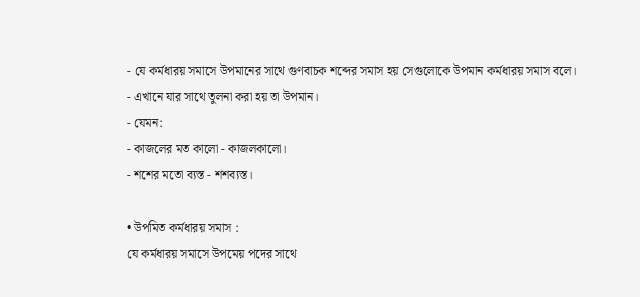- যে কর্মধারয় সমাসে উপমানের সাথে গুণবাচক শব্দের সমাস হয় সেগুলোকে উপমান কর্মধারয় সমাস বলে।
- এখানে যার সাথে তুলনা করা হয় তা উপমান।
- যেমন:
- কাজলের মত কালো - কাজলকালো।
- শশের মতো ব্যস্ত - শশব্যস্ত।

• উপমিত কর্মধারয় সমাস :
যে কর্মধারয় সমাসে উপমেয় পদের সাথে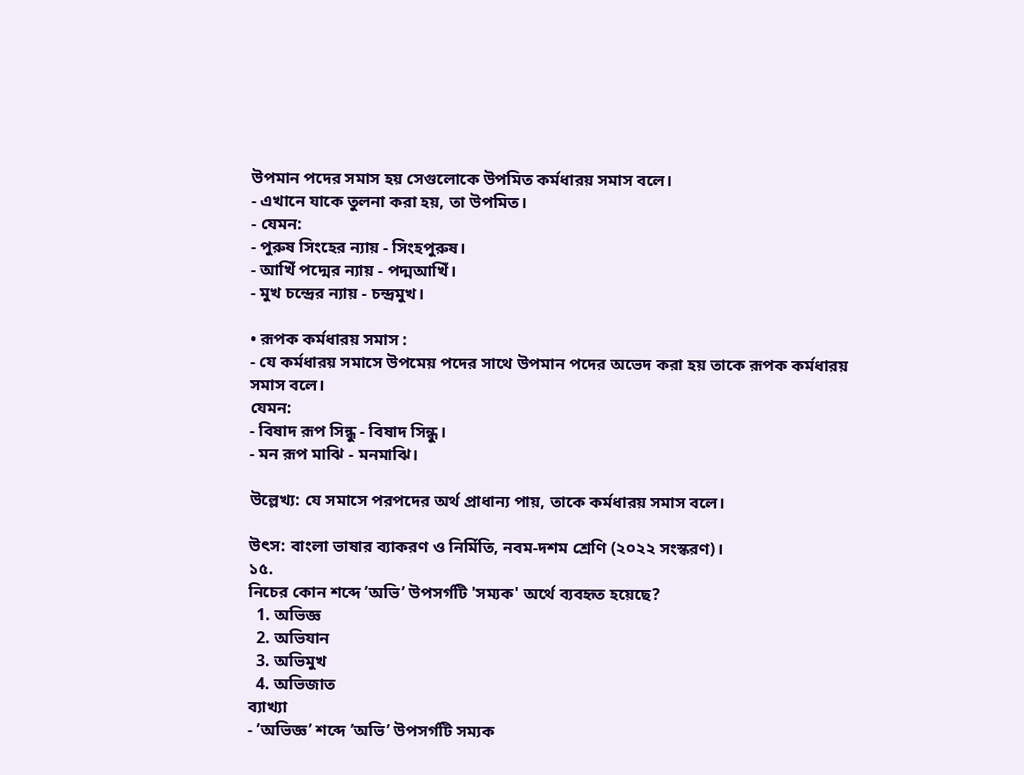উপমান পদের সমাস হয় সেগুলোকে উপমিত কর্মধারয় সমাস বলে।
- এখানে যাকে তুলনা করা হয়, তা উপমিত।
- যেমন:
- পুরুষ সিংহের ন্যায় - সিংহপুরুষ।
- আখিঁ পদ্মের ন্যায় - পদ্মআখিঁ।
- মুখ চন্দ্রের ন্যায় - চন্দ্রমুখ।

• রূপক কর্মধারয় সমাস :
- যে কর্মধারয় সমাসে উপমেয় পদের সাথে উপমান পদের অভেদ করা হয় তাকে রূপক কর্মধারয় সমাস বলে।
যেমন:
- বিষাদ রূপ সিন্ধু - বিষাদ সিন্ধু।
- মন রূপ মাঝি - মনমাঝি।

উল্লেখ্য: যে সমাসে পরপদের অর্থ প্রাধান্য পায়, তাকে কর্মধারয় সমাস বলে।

উৎস: বাংলা ভাষার ব্যাকরণ ও নির্মিতি, নবম-দশম শ্রেণি (২০২২ সংস্করণ)।
১৫.
নিচের কোন শব্দে ’অভি’ উপসর্গটি 'সম্যক' অর্থে ব্যবহৃত হয়েছে?
  1. অভিজ্ঞ
  2. অভিযান
  3. অভিমুখ
  4. অভিজাত
ব্যাখ্যা
- ’অভিজ্ঞ’ শব্দে ’অভি’ উপসর্গটি সম্যক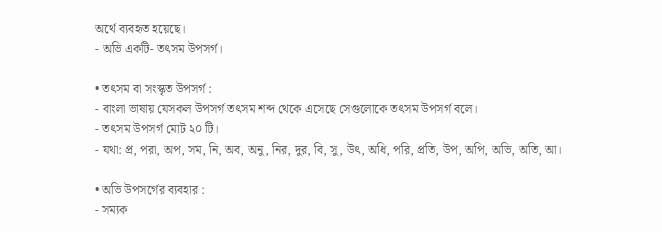অর্থে ব্যবহৃত হয়েছে।
- অভি একটি- তৎসম উপসর্গ।

• তৎসম বা সংস্কৃত উপসর্গ :
- বাংলা ভাষায় যেসকল উপসর্গ তৎসম শব্দ থেকে এসেছে সেগুলোকে তৎসম উপসর্গ বলে।
- তৎসম উপসর্গ মোট ২০ টি।
- যথা: প্র, পরা, অপ, সম, নি, অব, অনু, নির, দুর, বি, সু, উৎ, অধি, পরি, প্রতি, উপ, অপি, অভি, অতি, আ।

• অভি উপসর্গের ব্যবহার :
- সম্যক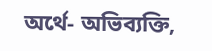অর্থে- অভিব্যক্তি,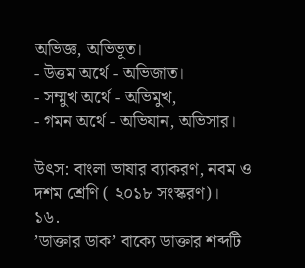অভিজ্ঞ, অভিভূত।
- উত্তম অর্থে - অভিজাত।
- সম্মুখ অর্থে - অভিমুখ,
- গমন অর্থে - অভিযান, অভিসার।

উৎস: বাংলা ভাষার ব্যাকরণ, নবম ও দশম শ্রেণি ( ২০১৮ সংস্করণ)।
১৬.
’ডাক্তার ডাক’ বাক্যে ডাক্তার শব্দটি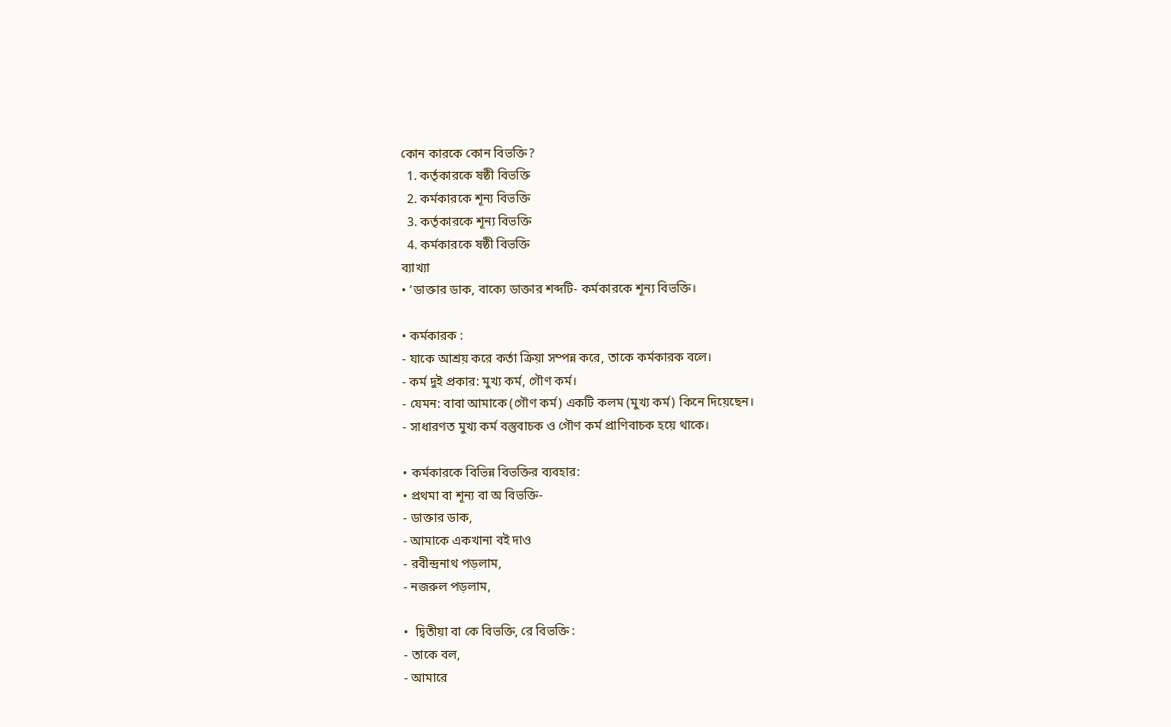কোন কারকে কোন বিভক্তি?
  1. কর্তৃকারকে ষষ্ঠী বিভক্তি
  2. কর্মকারকে শূন্য বিভক্তি
  3. কর্তৃকারকে শূন্য বিভক্তি
  4. কর্মকারকে ষষ্ঠী বিভক্তি
ব্যাখ্যা
• ’ডাক্তার ডাক, বাক্যে ডাক্তার শব্দটি- কর্মকারকে শূন্য বিভক্তি।

• কর্মকারক :
- যাকে আশ্রয় করে কর্তা ক্রিয়া সম্পন্ন করে, তাকে কর্মকারক বলে।
- কর্ম দুই প্রকার: মুখ্য কর্ম, গৌণ কর্ম।
- যেমন: বাবা আমাকে (গৌণ কর্ম) একটি কলম (মুখ্য কর্ম) কিনে দিয়েছেন।
- সাধারণত মুখ্য কর্ম বস্তুবাচক ও গৌণ কর্ম প্রাণিবাচক হয়ে থাকে।

• কর্মকারকে বিভিন্ন বিভক্তির ব্যবহার:
• প্রথমা বা শূন্য বা অ বিভক্তি-
- ডাক্তার ডাক,
- আমাকে একখানা বই দাও
- রবীন্দ্রনাথ পড়লাম,
- নজরুল পড়লাম,

•  দ্বিতীয়া বা কে বিভক্তি, রে বিভক্তি :
- তাকে বল,
- আমারে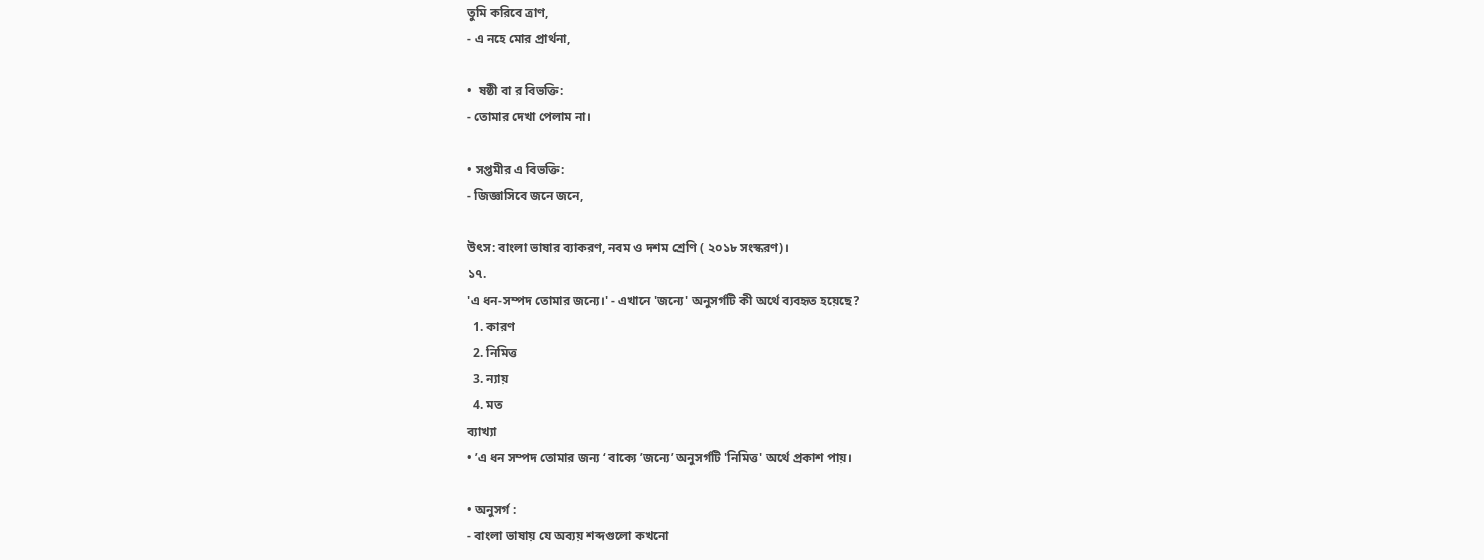তুমি করিবে ত্রাণ,
- এ নহে মোর প্রার্থনা,

•  ষষ্ঠী বা র বিভক্তি:
- তোমার দেখা পেলাম না।

• সপ্তমীর এ বিভক্তি:
- জিজ্ঞাসিবে জনে জনে,

উৎস: বাংলা ভাষার ব্যাকরণ, নবম ও দশম শ্রেণি ( ২০১৮ সংস্করণ)।
১৭.
'এ ধন-সম্পদ তোমার জন্যে।' - এখানে 'জন্যে' অনুসর্গটি কী অর্থে ব্যবহৃত হয়েছে?
  1. কারণ
  2. নিমিত্ত
  3. ন্যায়
  4. মত
ব্যাখ্যা
• ’এ ধন সম্পদ তোমার জন্য ‘ বাক্যে ’জন্যে’ অনুসর্গটি 'নিমিত্ত' অর্থে প্রকাশ পায়।

• অনুসর্গ :
- বাংলা ভাষায় যে অব্যয় শব্দগুলো কখনো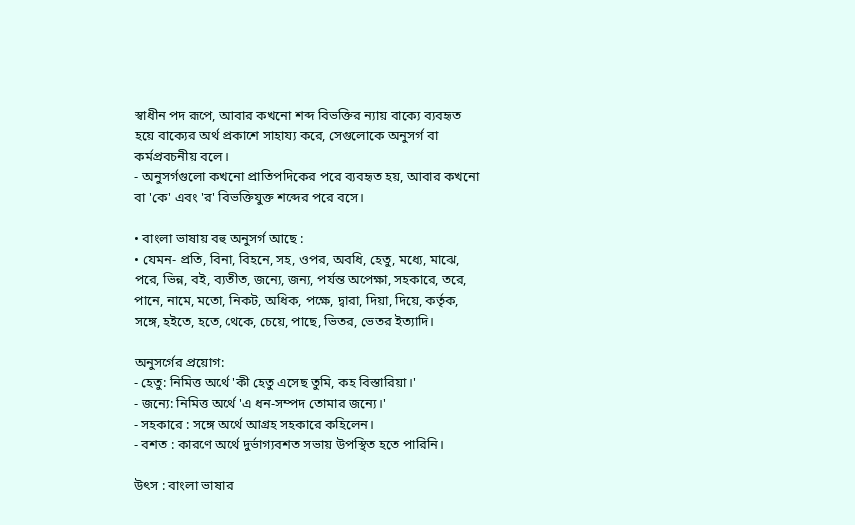স্বাধীন পদ রূপে, আবার কখনো শব্দ বিভক্তির ন্যায় বাক্যে ব্যবহৃত হয়ে বাক্যের অর্থ প্রকাশে সাহায্য করে, সেগুলোকে অনুসর্গ বা কর্মপ্রবচনীয় বলে।
- অনুসর্গগুলো কখনো প্রাতিপদিকের পরে ব্যবহৃত হয়, আবার কখনো বা 'কে' এবং 'র' বিভক্তিযুক্ত শব্দের পরে বসে।

• বাংলা ভাষায় বহু অনুসর্গ আছে :
• যেমন- প্রতি, বিনা, বিহনে, সহ, ওপর, অবধি, হেতু, মধ্যে, মাঝে, পরে, ভিন্ন, বই, ব্যতীত, জন্যে, জন্য, পর্যন্ত অপেক্ষা, সহকারে, তরে, পানে, নামে, মতো, নিকট, অধিক, পক্ষে, দ্বারা, দিয়া, দিয়ে, কর্তৃক, সঙ্গে, হইতে, হতে, থেকে, চেয়ে, পাছে, ভিতর, ভেতর ইত্যাদি।

অনুসর্গের প্রয়োগ:
- হেতু: নিমিত্ত অর্থে 'কী হেতু এসেছ তুমি, কহ বিস্তারিয়া।'
- জন্যে: নিমিত্ত অর্থে 'এ ধন-সম্পদ তোমার জন্যে।'
- সহকারে : সঙ্গে অর্থে আগ্রহ সহকারে কহিলেন।
- বশত : কারণে অর্থে দুর্ভাগ্যবশত সভায় উপস্থিত হতে পারিনি।

উৎস : বাংলা ভাষার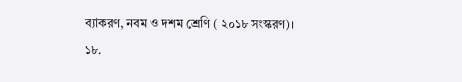ব্যাকরণ, নবম ও দশম শ্রেণি ( ২০১৮ সংস্করণ)।
১৮.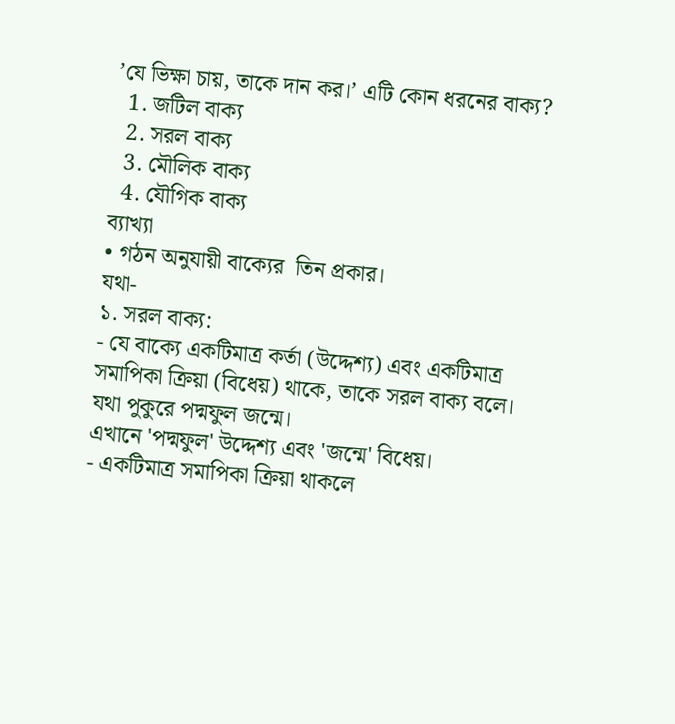’যে ভিক্ষা চায়, তাকে দান কর।’ এটি কোন ধরনের বাক্য?
  1. জটিল বাক্য
  2. সরল বাক্য
  3. মৌলিক বাক্য
  4. যৌগিক বাক্য
ব্যাখ্যা
• গঠন অনুযায়ী বাক্যের  তিন প্রকার।
যথা-
১. সরল বাক্য:
- যে বাক্যে একটিমাত্র কর্তা (উদ্দেশ্য) এবং একটিমাত্র সমাপিকা ক্রিয়া (বিধেয়) থাকে, তাকে সরল বাক্য বলে। যথা পুকুরে পদ্মফুল জন্মে।
এখানে 'পদ্মফুল' উদ্দেশ্য এবং 'জন্মে' বিধেয়।
- একটিমাত্র সমাপিকা ক্রিয়া থাকলে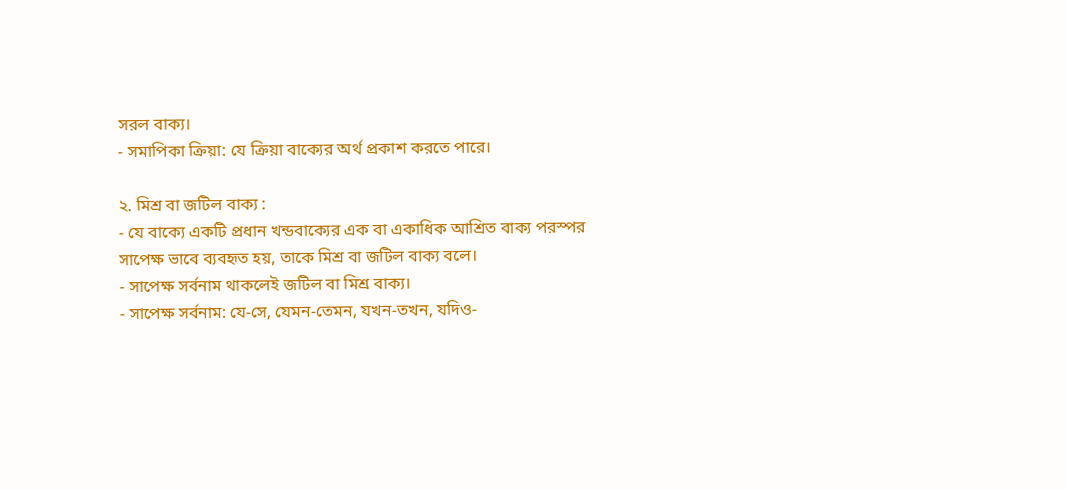সরল বাক্য।
- সমাপিকা ক্রিয়া: যে ক্রিয়া বাক্যের অর্থ প্রকাশ করতে পারে।

২. মিশ্র বা জটিল বাক্য :
- যে বাক্যে একটি প্রধান খন্ডবাক্যের এক বা একাধিক আশ্রিত বাক্য পরস্পর সাপেক্ষ ভাবে ব্যবহৃত হয়, তাকে মিশ্র বা জটিল বাক্য বলে।
- সাপেক্ষ সর্বনাম থাকলেই জটিল বা মিশ্র বাক্য।
- সাপেক্ষ সর্বনাম: যে-সে, যেমন-তেমন, যখন-তখন, যদিও-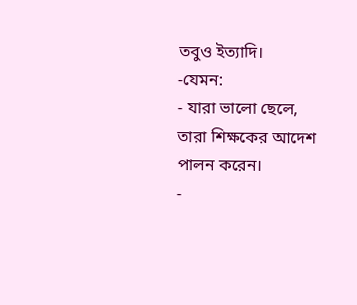তবুও ইত্যাদি।
-যেমন:
- যারা ভালো ছেলে, তারা শিক্ষকের আদেশ পালন করেন।
-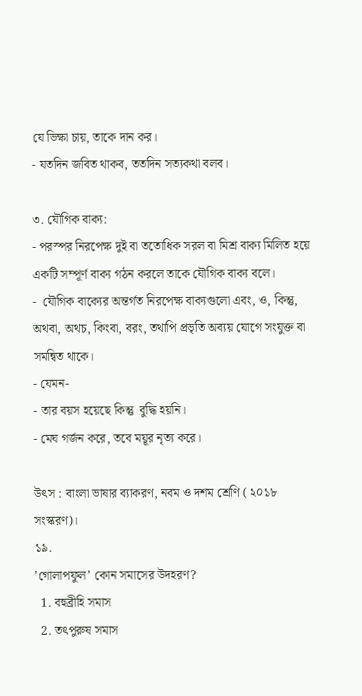যে ভিক্ষা চায়, তাকে দান কর।
- যতদিন জবিত থাকব, ততদিন সত্যকথা বলব।

৩. যৌগিক বাক্য:
- পরস্পর নিরপেক্ষ দুই বা ততোধিক সরল বা মিশ্র বাক্য মিলিত হয়ে একটি সম্পূর্ণ বাক্য গঠন করলে তাকে যৌগিক বাক্য বলে।
-  যৌগিক বাক্যের অন্তর্গত নিরপেক্ষ বাক্যগুলো এবং, ও, কিন্তু, অথবা, অথচ, কিংবা, বরং, তথাপি প্রভৃতি অব্যয় যোগে সংযুক্ত বা সমন্বিত থাকে।
- যেমন-
- তার বয়স হয়েছে কিন্তু  বুদ্ধি হয়নি।
- মেঘ গর্জন করে, তবে ময়ূর নৃত্য করে।

উৎস : বাংলা ভাষার ব্যাকরণ, নবম ও দশম শ্রেণি ( ২০১৮ সংস্করণ)।
১৯.
’গোলাপফুল’ কোন সমাসের উদহরণ?
  1. বহুব্রীহি সমাস
  2. তৎপুরুষ সমাস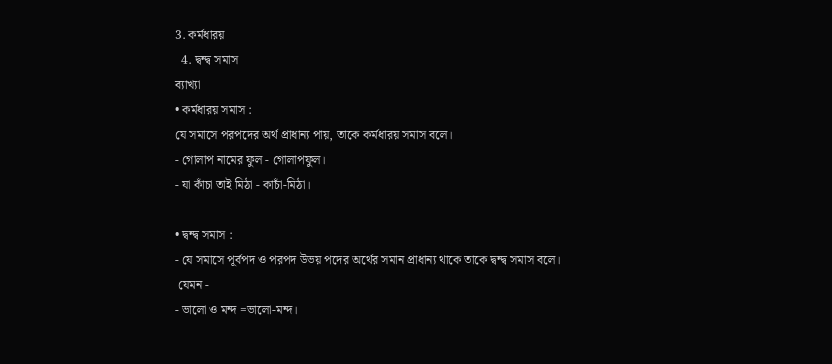3. কর্মধারয়
  4. দ্বন্দ্ব সমাস
ব্যাখ্যা
• কর্মধারয় সমাস :
যে সমাসে পরপদের অর্থ প্রাধান্য পায়, তাকে কর্মধারয় সমাস বলে।
- গোলাপ নামের ফুল - গোলাপফুল।
- যা কাঁচা তাই মিঠা - কাচাঁ-মিঠা।

• দ্বন্দ্ব সমাস :
- যে সমাসে পূর্বপদ ও পরপদ উভয় পদের অর্থের সমান প্রাধান্য থাকে তাকে দ্বন্দ্ব সমাস বলে।
 যেমন -
- ভালো ও মন্দ =ভালো-মন্দ।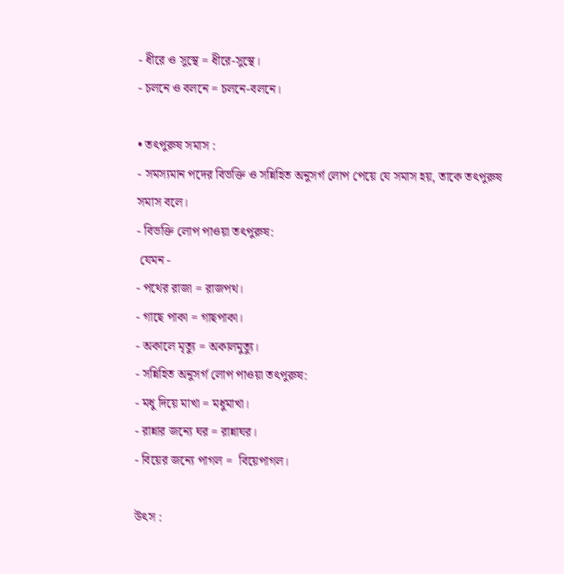- ধীরে ও সুস্থে = ধীরে-সুস্থে।
- চলনে ও বলনে = চলনে-বলনে।

• তৎপুরুষ সমাস :
- সমস্যমান পদের বিভক্তি ও সন্নিহিত অনুসর্গ লোপ পেয়ে যে সমাস হয়, তাকে তৎপুরুষ সমাস বলে।
- বিভক্তি লোপ পাওয়া তৎপুরুষ:
 যেমন -
- পথের রাজা = রাজপথ।
- গাছে পাকা = গাছপাকা।
- অকালে মৃত্যু = অকালমুত্যু।
- সন্নিহিত অনুসর্গ লোপ পাওয়া তৎপুরুষ:
- মধু দিয়ে মাখা = মধুমাখা।
- রান্নার জন্যে ঘর = রান্নাঘর।
- বিয়ের জন্যে পাগল =  বিয়েপাগল।

উৎস :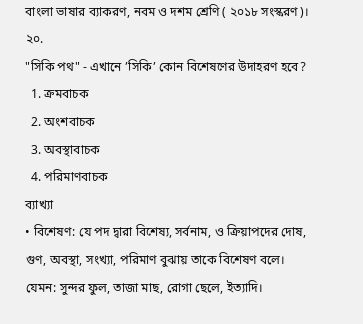বাংলা ভাষার ব্যাকরণ, নবম ও দশম শ্রেণি ( ২০১৮ সংস্করণ)।
২০.
"সিকি পথ" - এখানে ’সিকি’ কোন বিশেষণের উদাহরণ হবে?
  1. ক্রমবাচক
  2. অংশবাচক
  3. অবস্থাবাচক
  4. পরিমাণবাচক
ব্যাখ্যা
• বিশেষণ: যে পদ দ্বারা বিশেষ্য, সর্বনাম, ও ক্রিয়াপদের দোষ, গুণ, অবস্থা, সংখ্যা, পরিমাণ বুঝায় তাকে বিশেষণ বলে।
যেমন: সুন্দর ফুল, তাজা মাছ, রোগা ছেলে, ইত্যাদি।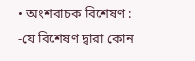• অংশবাচক বিশেষণ :
-যে বিশেষণ দ্বারা কোন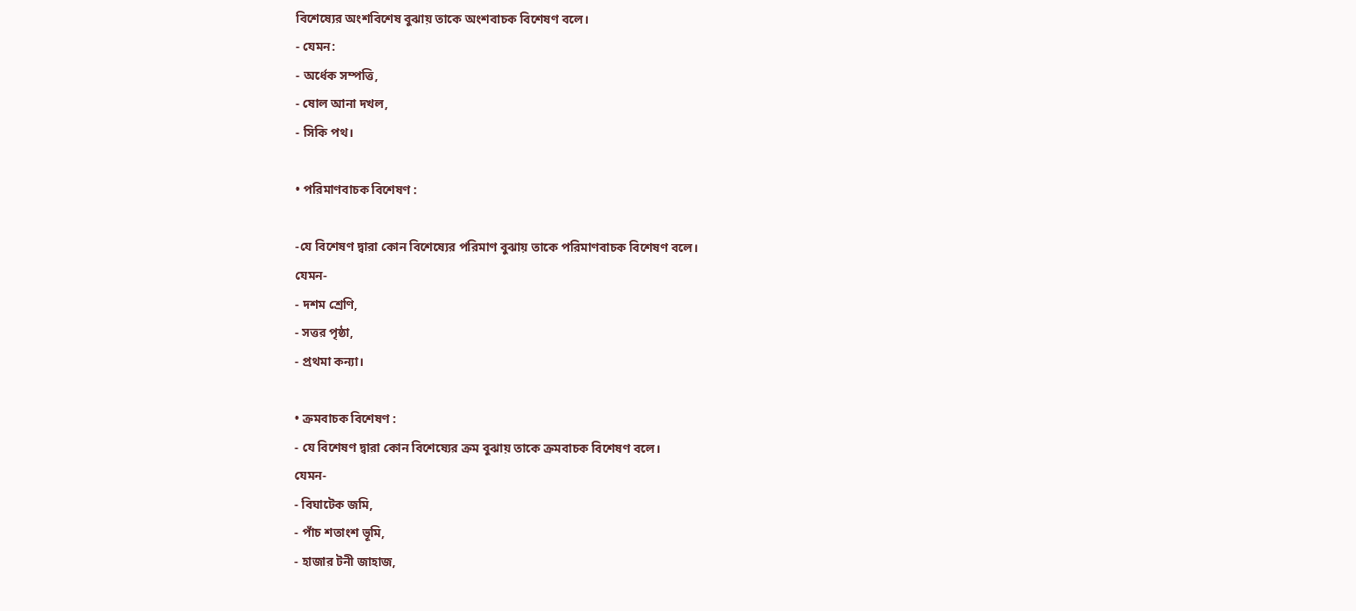বিশেষ্যের অংশবিশেষ বুঝায় তাকে অংশবাচক বিশেষণ বলে।
- যেমন:
- অর্ধেক সম্পত্তি,
- ষোল আনা দখল,
- সিকি পথ।

• পরিমাণবাচক বিশেষণ :

-যে বিশেষণ দ্বারা কোন বিশেষ্যের পরিমাণ বুঝায় তাকে পরিমাণবাচক বিশেষণ বলে।
যেমন-
- দশম শ্রেণি,
- সত্তর পৃষ্ঠা,
- প্রথমা কন্যা।

• ক্রমবাচক বিশেষণ :
- যে বিশেষণ দ্বারা কোন বিশেষ্যের ক্রম বুঝায় তাকে ক্রমবাচক বিশেষণ বলে।
যেমন-
- বিঘাটেক জমি,
- পাঁচ শতাংশ ভূমি,
- হাজার টনী জাহাজ,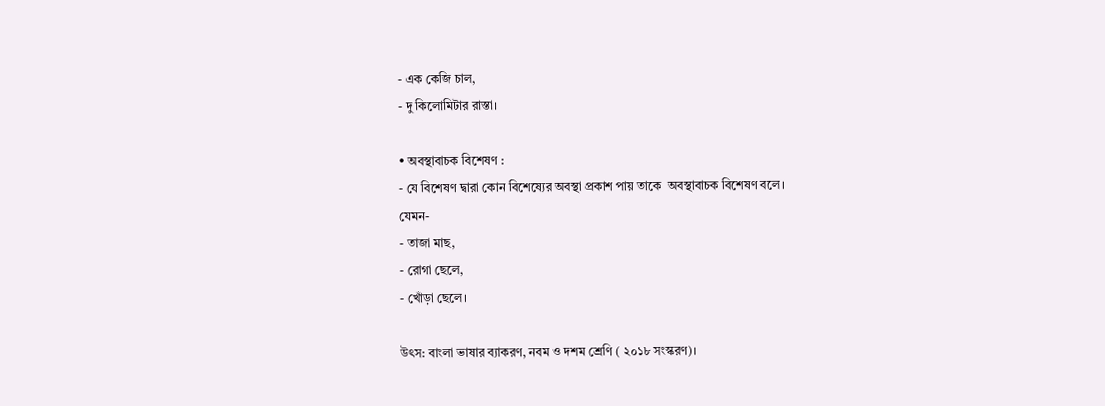- এক কেজি চাল,
- দু কিলোমিটার রাস্তা।

• অবস্থাবাচক বিশেষণ :
- যে বিশেষণ দ্বারা কোন বিশেষ্যের অবস্থা প্রকাশ পায় তাকে  অবস্থাবাচক বিশেষণ বলে।
যেমন-
- তাজা মাছ,
- রোগা ছেলে,
- খোঁড়া ছেলে।

উৎস: বাংলা ভাষার ব্যাকরণ, নবম ও দশম শ্রেণি ( ২০১৮ সংস্করণ)।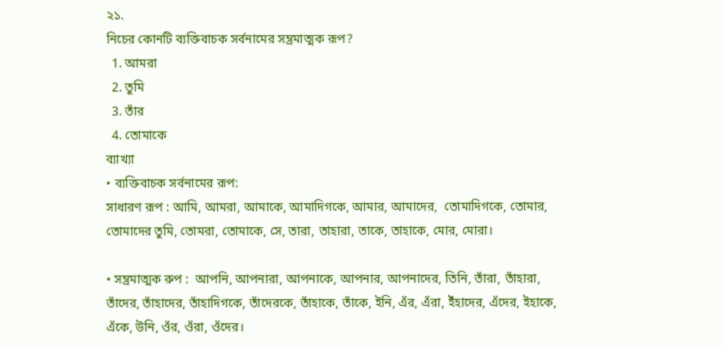২১.
নিচের কোনটি ব্যক্তিবাচক সর্বনামের সম্ভ্রমাত্মক রূপ?
  1. আমরা
  2. তুমি
  3. তাঁর
  4. তোমাকে
ব্যাখ্যা
• ব্যক্তিবাচক সর্বনামের রূপ:
সাধারণ রূপ : আমি, আমরা, আমাকে, আমাদিগকে, আমার, আমাদের,  তোমাদিগকে, তোমার, তোমাদের তুমি, তোমরা, তোমাকে, সে, তারা, তাহারা, তাকে, তাহাকে, মোর, মোরা।

• সম্ভ্রমাত্মক রুপ :  আপনি, আপনারা, আপনাকে, আপনার, আপনাদের, তিনি, তাঁরা, তাঁহারা, তাঁদের, তাঁহাদের, তাঁহাদিগকে, তাঁদেরকে, তাঁহাকে, তাঁকে, ইনি, এঁর, এঁরা, ইঁহাদের, এঁদের, ইহাকে, এঁকে, উনি, ওঁর, ওঁরা, ওঁদের।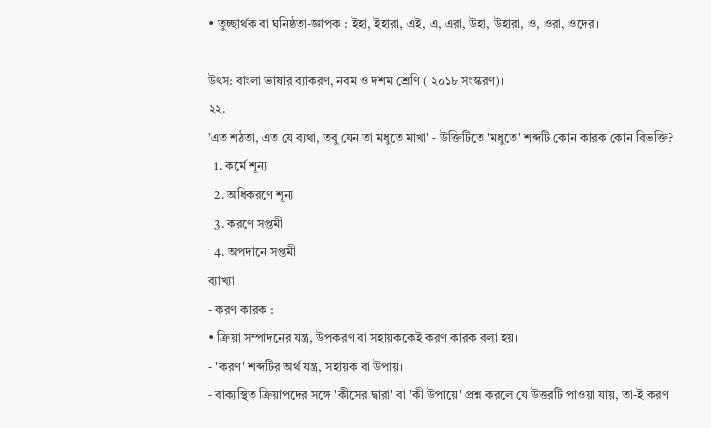• তুচ্ছার্থক বা ঘনিষ্ঠতা-জ্ঞাপক : ইহা, ইহারা, এই, এ, এরা, উহা, উহারা, ও, ওরা, ওদের।

উৎস: বাংলা ভাষার ব্যাকরণ, নবম ও দশম শ্রেণি ( ২০১৮ সংস্করণ)।
২২.
’এত শঠতা, এত যে ব্যথা, তবু যেন তা মধুতে মাখা' - উক্তিটিতে 'মধুতে' শব্দটি কোন কারক কোন বিভক্তি?
  1. কর্মে শূন্য
  2. অধিকরণে শূন্য
  3. করণে সপ্তমী
  4. অপদানে সপ্তমী
ব্যাখ্যা
- করণ কারক :
• ক্রিয়া সম্পাদনের যন্ত্র, উপকরণ বা সহায়ককেই করণ কারক বলা হয়।
- 'করণ' শব্দটির অর্থ যন্ত্র, সহায়ক বা উপায়।
- বাক্যস্থিত ক্রিয়াপদের সঙ্গে 'কীসের দ্বারা' বা 'কী উপায়ে' প্রশ্ন করলে যে উত্তরটি পাওয়া যায়, তা-ই করণ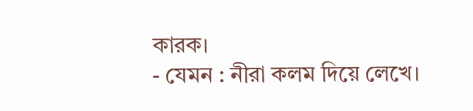কারক।
- যেমন : নীরা কলম দিয়ে লেখে।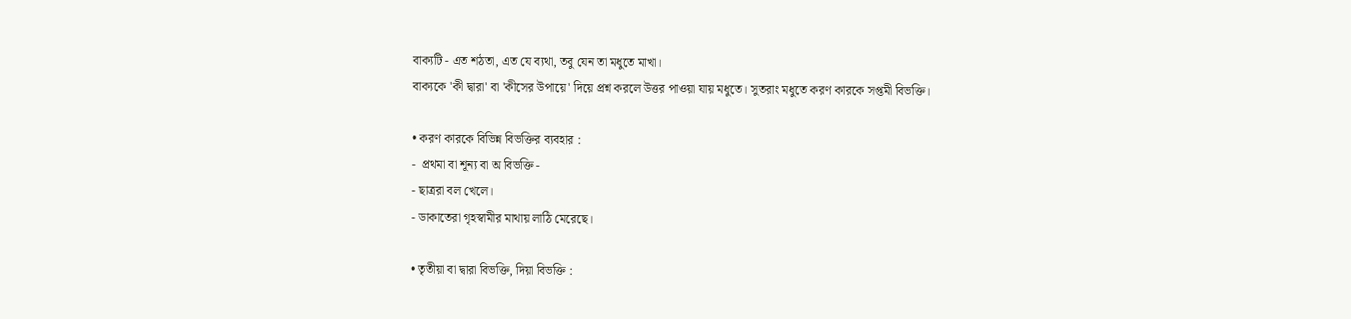বাক্যটি - এত শঠতা, এত যে ব্যথা, তবু যেন তা মধুতে মাখা।
বাক্যকে 'কী দ্বারা' বা 'কীসের উপায়ে' দিয়ে প্রশ্ন করলে উত্তর পাওয়া যায় মধুতে। সুতরাং মধুতে করণ কারকে সপ্তমী বিভক্তি।

• করণ কারকে বিভিন্ন বিভক্তির ব্যবহার :
-  প্রথমা বা শূন্য বা অ বিভক্তি -
- ছাত্ররা বল খেলে।
- ডাকাতেরা গৃহস্বামীর মাথায় লাঠি মেরেছে।

• তৃতীয়া বা দ্বারা বিভক্তি, দিয়া বিভক্তি :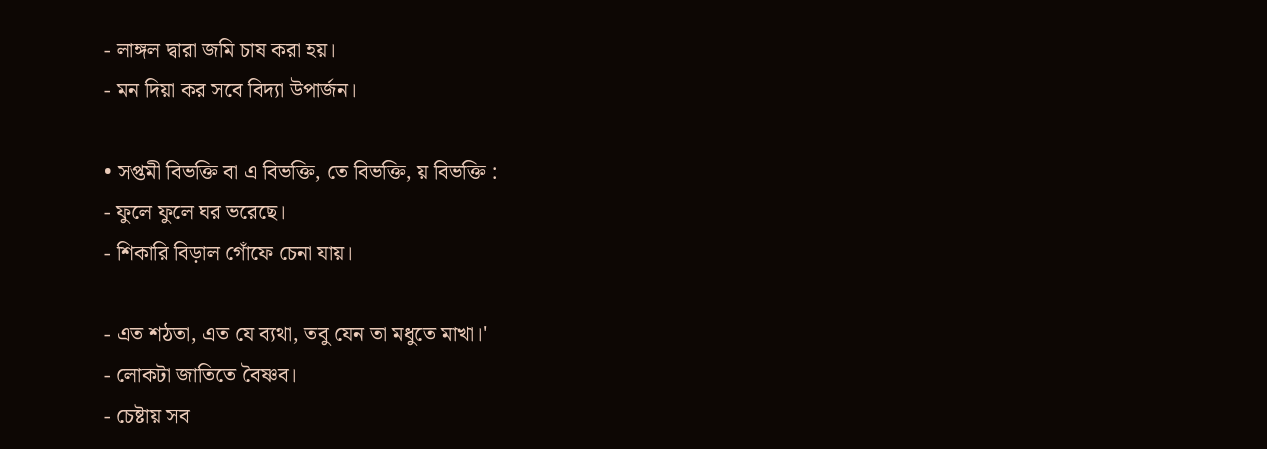- লাঙ্গল দ্বারা জমি চাষ করা হয়।
- মন দিয়া কর সবে বিদ্যা উপার্জন।

• সপ্তমী বিভক্তি বা এ বিভক্তি, তে বিভক্তি, য় বিভক্তি :
- ফুলে ফুলে ঘর ভরেছে।
- শিকারি বিড়াল গোঁফে চেনা যায়।

- এত শঠতা, এত যে ব্যথা, তবু যেন তা মধুতে মাখা।'
- লোকটা জাতিতে বৈষ্ণব।
- চেষ্টায় সব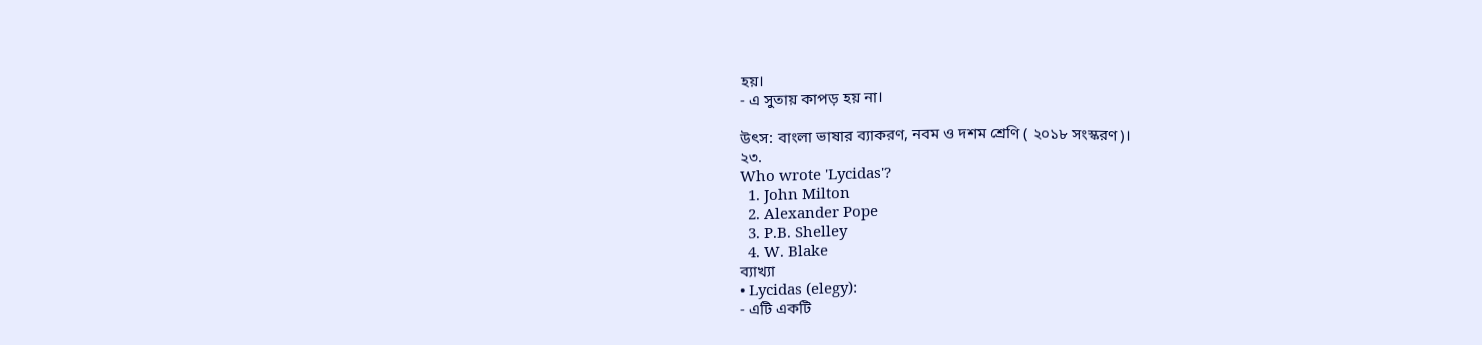হয়।
- এ সুতায় কাপড় হয় না।

উৎস: বাংলা ভাষার ব্যাকরণ, নবম ও দশম শ্রেণি ( ২০১৮ সংস্করণ)।
২৩.
Who wrote 'Lycidas'?
  1. John Milton
  2. Alexander Pope
  3. P.B. Shelley
  4. W. Blake
ব্যাখ্যা
• Lycidas (elegy):
- এটি একটি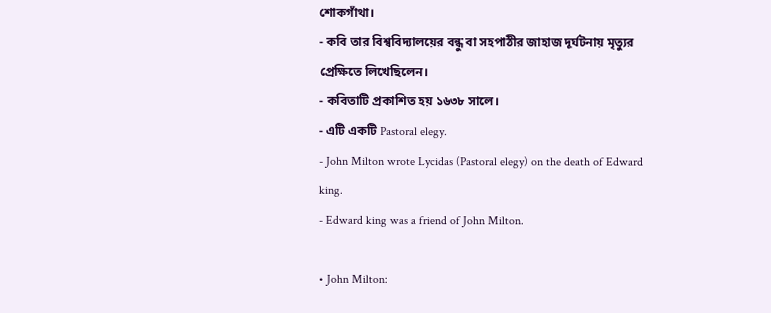শোকগাঁথা।
- কবি তার বিশ্ববিদ্যালয়ের বন্ধু বা সহপাঠীর জাহাজ দূর্ঘটনায় মৃত্যুর প্রেক্ষিতে লিখেছিলেন।
- কবিতাটি প্রকাশিত হয় ১৬৩৮ সালে।
- এটি একটি Pastoral elegy.
- John Milton wrote Lycidas (Pastoral elegy) on the death of Edward king.
- Edward king was a friend of John Milton.

• John Milton: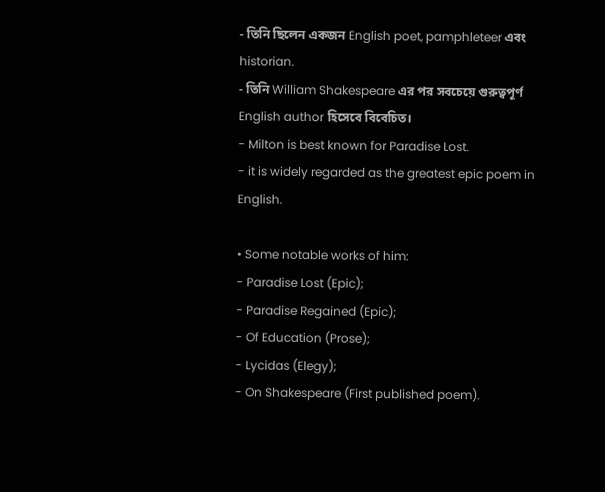- তিনি ছিলেন একজন English poet, pamphleteer এবং historian.
- তিনি William Shakespeare এর পর সবচেয়ে গুরুত্বপূর্ণ English author হিসেবে বিবেচিত।
- Milton is best known for Paradise Lost.
- it is widely regarded as the greatest epic poem in English.

• Some notable works of him:
- Paradise Lost (Epic);
- Paradise Regained (Epic);
- Of Education (Prose);
- Lycidas (Elegy);
- On Shakespeare (First published poem).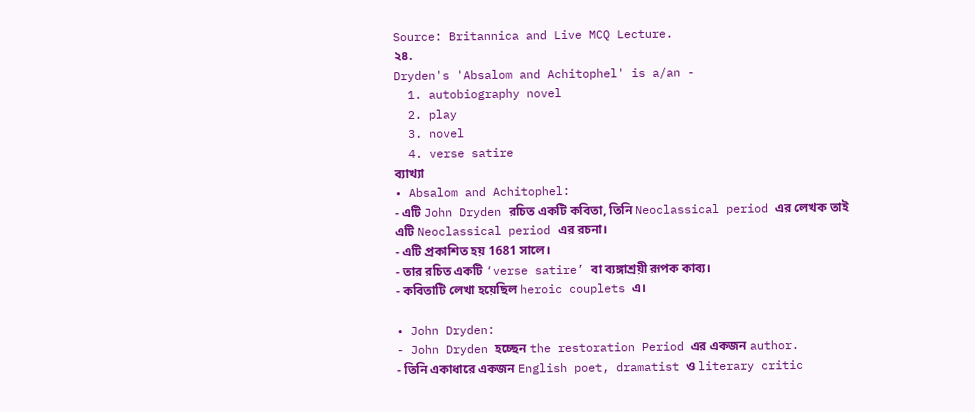Source: Britannica and Live MCQ Lecture.
২৪.
Dryden's 'Absalom and Achitophel' is a/an -
  1. autobiography novel
  2. play
  3. novel
  4. verse satire
ব্যাখ্যা
• Absalom and Achitophel:
- এটি John Dryden রচিত একটি কবিতা, তিনি Neoclassical period এর লেখক তাই এটি Neoclassical period এর রচনা।
- এটি প্রকাশিত হয় 1681 সালে।
- তার রচিত একটি ‘verse satire’ বা ব্যঙ্গাশ্রয়ী রূপক কাব্য।
- কবিতাটি লেখা হয়েছিল heroic couplets এ।

• John Dryden:
- John Dryden হচ্ছেন the restoration Period এর একজন author.
- তিনি একাধারে একজন English poet, dramatist ও literary critic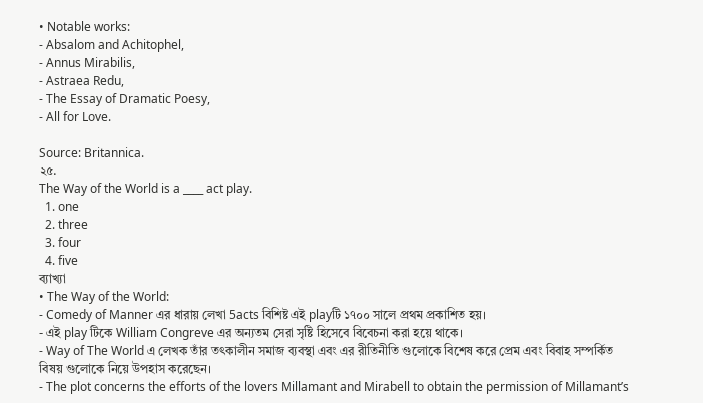• Notable works:
- Absalom and Achitophel,
- Annus Mirabilis,
- Astraea Redu,
- The Essay of Dramatic Poesy,
- All for Love.

Source: Britannica.
২৫.
The Way of the World is a ____ act play.
  1. one
  2. three
  3. four
  4. five
ব্যাখ্যা
• The Way of the World:
- Comedy of Manner এর ধারায় লেখা 5acts বিশিষ্ট এই playটি ১৭০০ সালে প্রথম প্রকাশিত হয়।
- এই play টিকে William Congreve এর অন্যতম সেরা সৃষ্টি হিসেবে বিবেচনা করা হয়ে থাকে।
- Way of The World এ লেখক তাঁর তৎকালীন সমাজ ব্যবস্থা এবং এর রীতিনীতি গুলোকে বিশেষ করে প্রেম এবং বিবাহ সম্পর্কিত বিষয় গুলোকে নিয়ে উপহাস করেছেন।
- The plot concerns the efforts of the lovers Millamant and Mirabell to obtain the permission of Millamant’s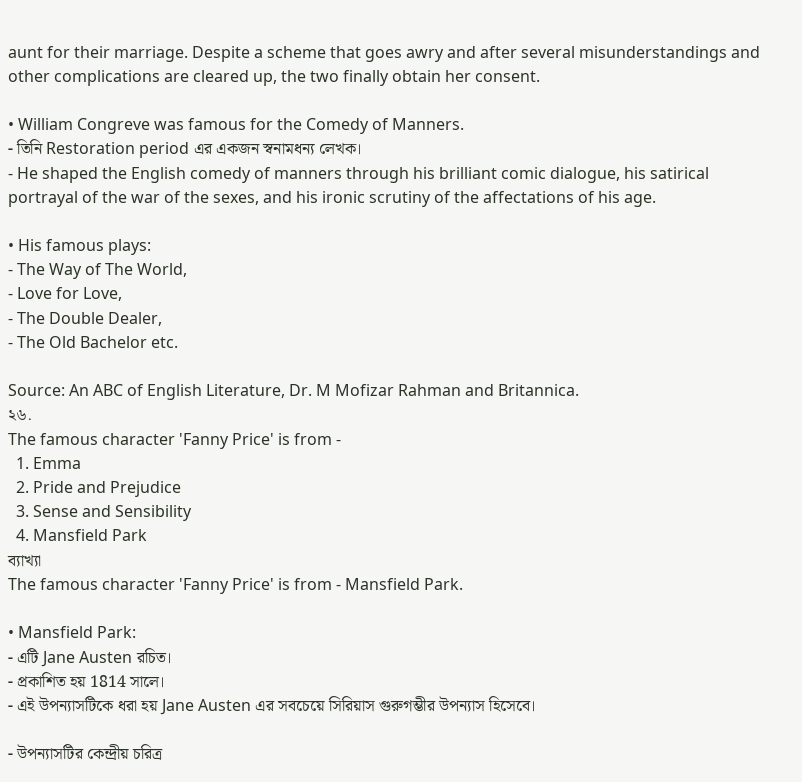aunt for their marriage. Despite a scheme that goes awry and after several misunderstandings and other complications are cleared up, the two finally obtain her consent.

• William Congreve was famous for the Comedy of Manners.
- তিনি Restoration period এর একজন স্বনামধন্য লেখক।
- He shaped the English comedy of manners through his brilliant comic dialogue, his satirical portrayal of the war of the sexes, and his ironic scrutiny of the affectations of his age.

• His famous plays:
- The Way of The World,
- Love for Love,
- The Double Dealer,
- The Old Bachelor etc.

Source: An ABC of English Literature, Dr. M Mofizar Rahman and Britannica.
২৬.
The famous character 'Fanny Price' is from -
  1. Emma
  2. Pride and Prejudice
  3. Sense and Sensibility
  4. Mansfield Park
ব্যাখ্যা
The famous character 'Fanny Price' is from - Mansfield Park.

• Mansfield Park:
- এটি Jane Austen রচিত।
- প্রকাশিত হয় 1814 সালে।
- এই উপন্যাসটিকে ধরা হয় Jane Austen এর সবচেয়ে সিরিয়াস গুরুগম্ভীর উপন্যাস হিসেবে।

- উপন্যাসটির কেন্দ্রীয় চরিত্র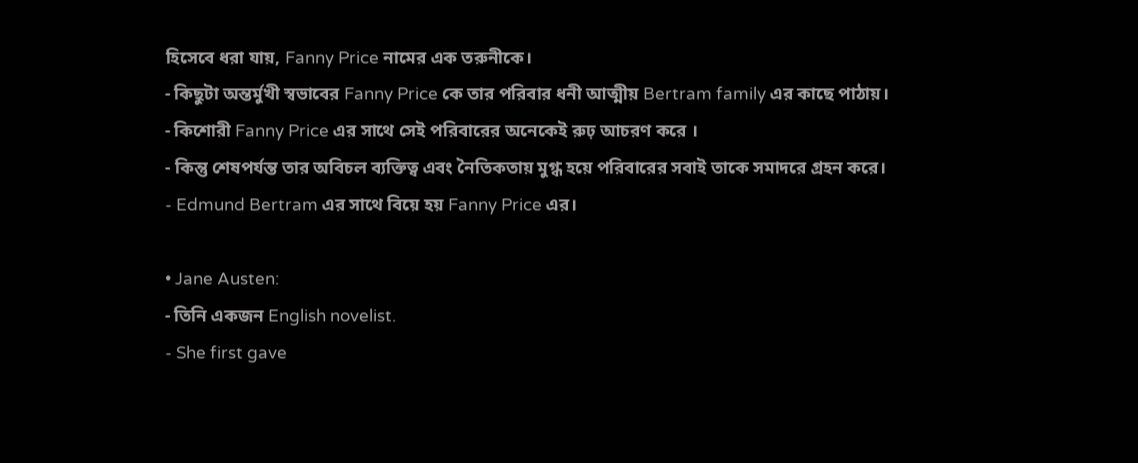হিসেবে ধরা যায়, Fanny Price নামের এক তরুনীকে।
- কিছুটা অন্তর্মুখী স্বভাবের Fanny Price কে তার পরিবার ধনী আত্মীয় Bertram family এর কাছে পাঠায়।
- কিশোরী Fanny Price এর সাথে সেই পরিবারের অনেকেই রুঢ় আচরণ করে ।
- কিন্তু শেষপর্যন্ত তার অবিচল ব্যক্তিত্ব এবং নৈতিকতায় মুগ্ধ হয়ে পরিবারের সবাই তাকে সমাদরে গ্রহন করে।
- Edmund Bertram এর সাথে বিয়ে হয় Fanny Price এর।

• Jane Austen:
- তিনি একজন English novelist.
- She first gave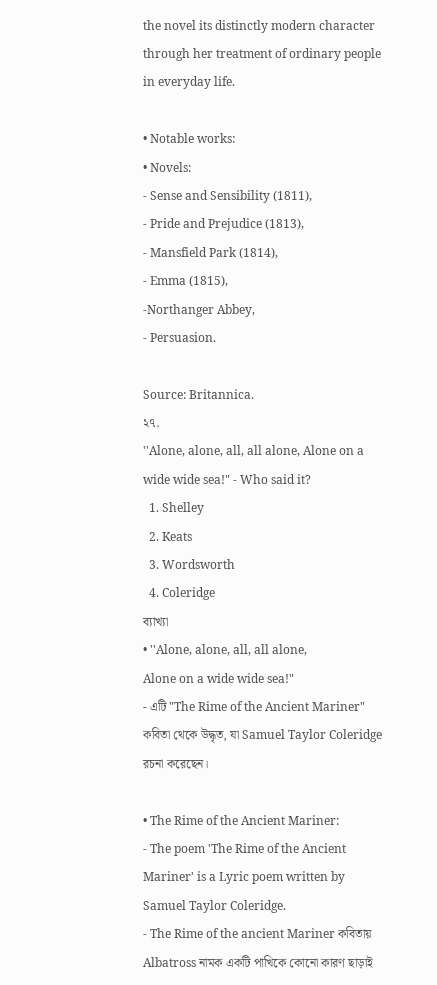the novel its distinctly modern character through her treatment of ordinary people in everyday life.

• Notable works:
• Novels:
- Sense and Sensibility (1811),
- Pride and Prejudice (1813),
- Mansfield Park (1814),
- Emma (1815),
-Northanger Abbey,
- Persuasion.

Source: Britannica.
২৭.
''Alone, alone, all, all alone, Alone on a wide wide sea!" - Who said it?
  1. Shelley
  2. Keats
  3. Wordsworth
  4. Coleridge
ব্যাখ্যা
• ''Alone, alone, all, all alone,
Alone on a wide wide sea!"
- এটি "The Rime of the Ancient Mariner" কবিতা থেকে উদ্ধৃত, যা Samuel Taylor Coleridge রচনা করেছেন।

• The Rime of the Ancient Mariner:
- The poem 'The Rime of the Ancient Mariner' is a Lyric poem written by Samuel Taylor Coleridge.
- The Rime of the ancient Mariner কবিতায় Albatross নামক একটি পাখিকে কোনো কারণ ছাড়াই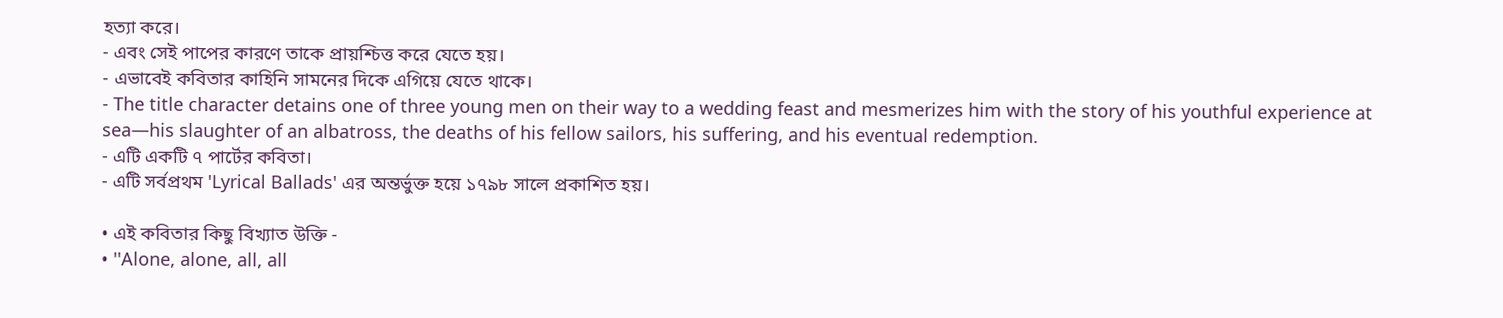হত্যা করে।
- এবং সেই পাপের কারণে তাকে প্রায়শ্চিত্ত করে যেতে হয়।
- এভাবেই কবিতার কাহিনি সামনের দিকে এগিয়ে যেতে থাকে।
- The title character detains one of three young men on their way to a wedding feast and mesmerizes him with the story of his youthful experience at sea—his slaughter of an albatross, the deaths of his fellow sailors, his suffering, and his eventual redemption.
- এটি একটি ৭ পার্টের কবিতা।
- এটি সর্বপ্রথম 'Lyrical Ballads' এর অন্তর্ভুক্ত হয়ে ১৭৯৮ সালে প্রকাশিত হয়।

• এই কবিতার কিছু বিখ্যাত উক্তি -
• ''Alone, alone, all, all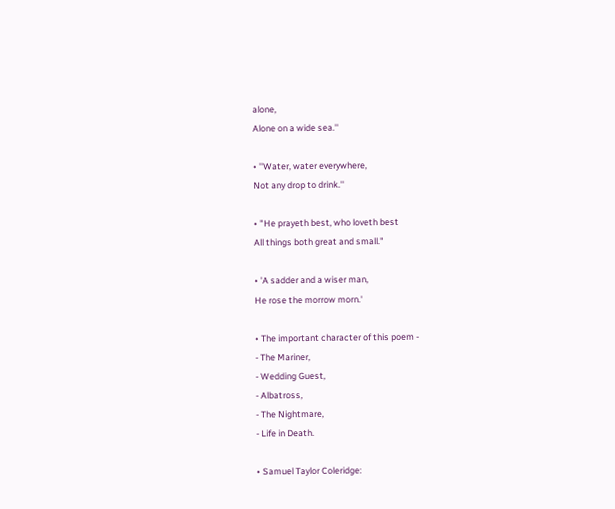alone,
Alone on a wide sea.''

• ''Water, water everywhere,
Not any drop to drink.''

• "He prayeth best, who loveth best
All things both great and small."

• 'A sadder and a wiser man,
He rose the morrow morn.'

• The important character of this poem -
- The Mariner,
- Wedding Guest,
- Albatross,
- The Nightmare,
- Life in Death.

• Samuel Taylor Coleridge: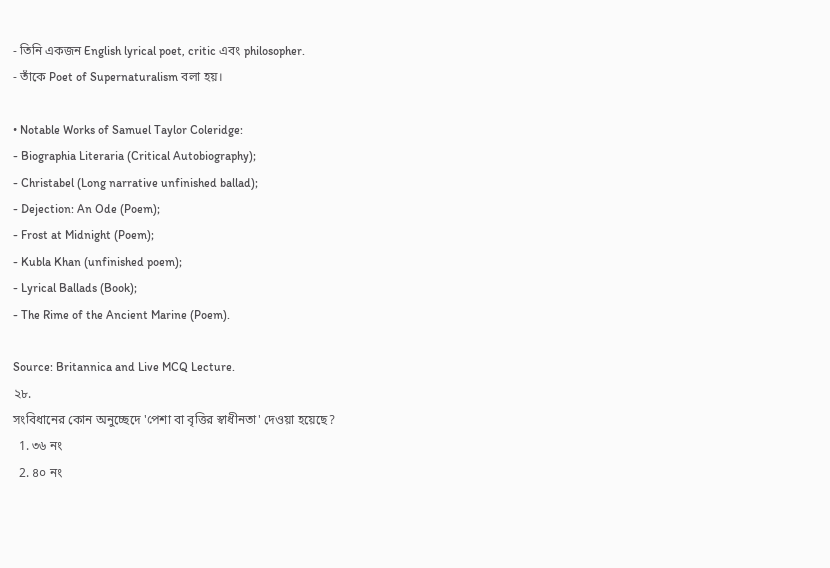- তিনি একজন English lyrical poet, critic এবং philosopher.
- তাঁকে Poet of Supernaturalism বলা হয়।

• Notable Works of Samuel Taylor Coleridge:
- Biographia Literaria (Critical Autobiography);
- Christabel (Long narrative unfinished ballad);
- Dejection: An Ode (Poem);
- Frost at Midnight (Poem);
- Kubla Khan (unfinished poem);
- Lyrical Ballads (Book);
- The Rime of the Ancient Marine (Poem).

Source: Britannica and Live MCQ Lecture.
২৮.
সংবিধানের কোন অনুচ্ছেদে 'পেশা বা বৃত্তির স্বাধীনতা' দেওয়া হয়েছে?
  1. ৩৬ নং
  2. ৪০ নং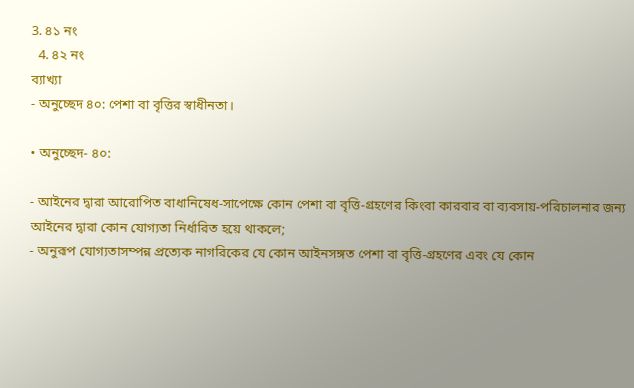3. ৪১ নং
  4. ৪২ নং
ব্যাখ্যা
- অনুচ্ছেদ ৪০: পেশা বা বৃত্তির স্বাধীনতা।

• অনুচ্ছেদ- ৪০:

- আইনের দ্বারা আরোপিত বাধানিষেধ-সাপেক্ষে কোন পেশা বা বৃত্তি-গ্রহণের কিংবা কারবার বা ব্যবসায়-পরিচালনার জন্য আইনের দ্বারা কোন যোগ্যতা নির্ধারিত হয়ে থাকলে;
- অনুরূপ যোগ্যতাসম্পন্ন প্রত্যেক নাগরিকের যে কোন আইনসঙ্গত পেশা বা বৃত্তি-গ্রহণের এবং যে কোন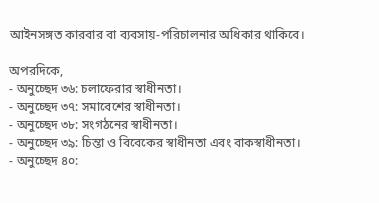আইনসঙ্গত কারবার বা ব্যবসায়-পরিচালনার অধিকার থাকিবে।

অপরদিকে,
- অনুচ্ছেদ ৩৬: চলাফেরার স্বাধীনতা।
- অনুচ্ছেদ ৩৭: সমাবেশের স্বাধীনতা।
- অনুচ্ছেদ ৩৮: সংগঠনের স্বাধীনতা।
- অনুচ্ছেদ ৩৯: চিন্তা ও বিবেকের স্বাধীনতা এবং বাকস্বাধীনতা।
- অনুচ্ছেদ ৪০: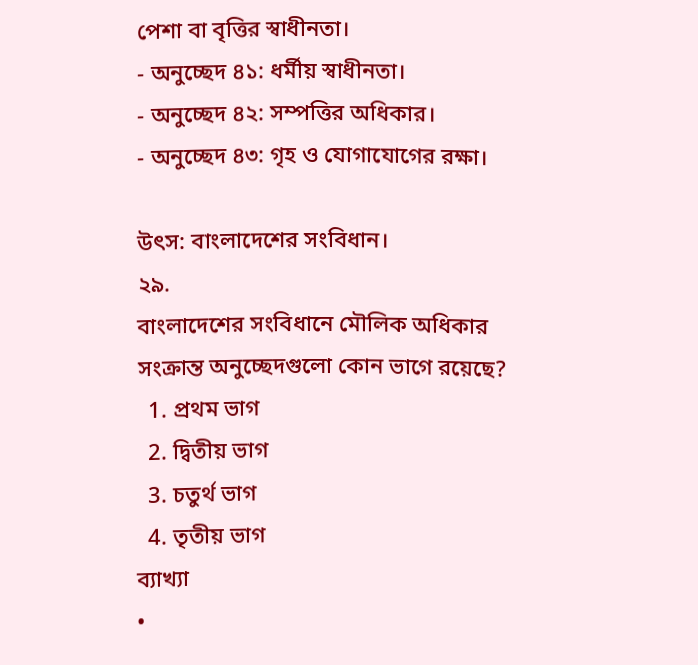পেশা বা বৃত্তির স্বাধীনতা।
- অনুচ্ছেদ ৪১: ধর্মীয় স্বাধীনতা।
- অনুচ্ছেদ ৪২: সম্পত্তির অধিকার।
- অনুচ্ছেদ ৪৩: গৃহ ও যোগাযোগের রক্ষা।

উৎস: বাংলাদেশের সংবিধান।
২৯.
বাংলাদেশের সংবিধানে মৌলিক অধিকার সংক্রান্ত অনুচ্ছেদগুলো কোন ভাগে রয়েছে?
  1. প্রথম ভাগ
  2. দ্বিতীয় ভাগ
  3. চতুর্থ ভাগ
  4. তৃতীয় ভাগ
ব্যাখ্যা
•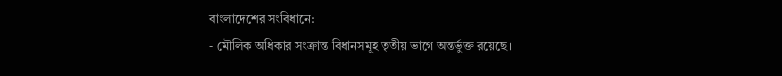বাংলাদেশের সংবিধানে:
- মৌলিক অধিকার সংক্রান্ত বিধানসমূহ তৃতীয় ভাগে অন্তর্ভুক্ত রয়েছে।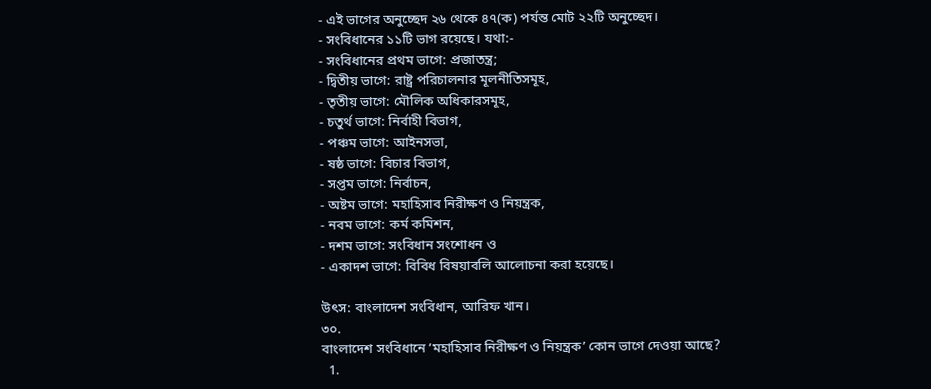- এই ভাগের অনুচ্ছেদ ২৬ থেকে ৪৭(ক) পর্যন্ত মোট ২২টি অনুচ্ছেদ।
- সংবিধানের ১১টি ভাগ রয়েছে। যথা:-
- সংবিধানের প্রথম ভাগে: প্রজাতন্ত্র;
- দ্বিতীয় ভাগে: রাষ্ট্র পরিচালনার মূলনীতিসমূহ,
- তৃতীয় ভাগে: মৌলিক অধিকারসমূহ,
- চতুর্থ ভাগে: নির্বাহী বিভাগ,
- পঞ্চম ভাগে: আইনসভা,
- ষষ্ঠ ভাগে: বিচার বিভাগ,
- সপ্তম ভাগে: নির্বাচন,
- অষ্টম ভাগে: মহাহিসাব নিরীক্ষণ ও নিয়ন্ত্রক,
- নবম ভাগে: কর্ম কমিশন,
- দশম ভাগে: সংবিধান সংশোধন ও
- একাদশ ভাগে: বিবিধ বিষয়াবলি আলোচনা করা হয়েছে।

উৎস: বাংলাদেশ সংবিধান, আরিফ খান।
৩০.
বাংলাদেশ সংবিধানে ’মহাহিসাব নিরীক্ষণ ও নিয়ন্ত্রক’ কোন ভাগে দেওয়া আছে?
  1.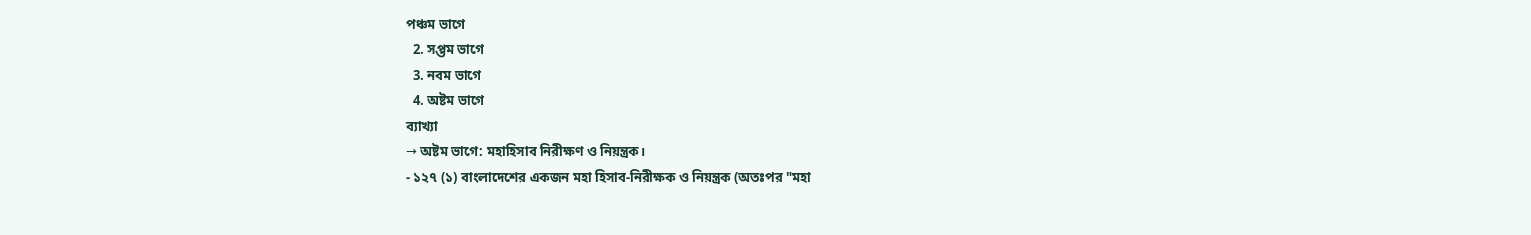পঞ্চম ভাগে
  2. সপ্তম ভাগে
  3. নবম ভাগে
  4. অষ্টম ভাগে
ব্যাখ্যা
→ অষ্টম ভাগে: মহাহিসাব নিরীক্ষণ ও নিয়ন্ত্রক।
- ১২৭ (১) বাংলাদেশের একজন মহা হিসাব-নিরীক্ষক ও নিয়ন্ত্রক (অতঃপর "মহা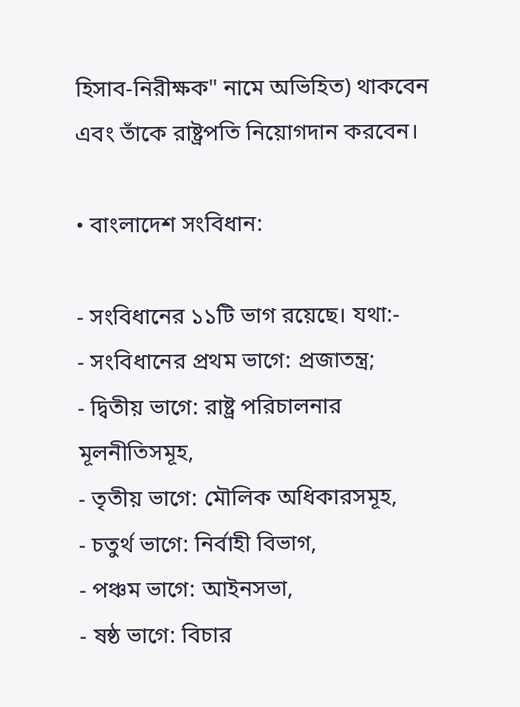হিসাব-নিরীক্ষক" নামে অভিহিত) থাকবেন এবং তাঁকে রাষ্ট্রপতি নিয়োগদান করবেন।

• বাংলাদেশ সংবিধান:

- সংবিধানের ১১টি ভাগ রয়েছে। যথা:-
- সংবিধানের প্রথম ভাগে: প্রজাতন্ত্র;
- দ্বিতীয় ভাগে: রাষ্ট্র পরিচালনার মূলনীতিসমূহ,
- তৃতীয় ভাগে: মৌলিক অধিকারসমূহ,
- চতুর্থ ভাগে: নির্বাহী বিভাগ,
- পঞ্চম ভাগে: আইনসভা,
- ষষ্ঠ ভাগে: বিচার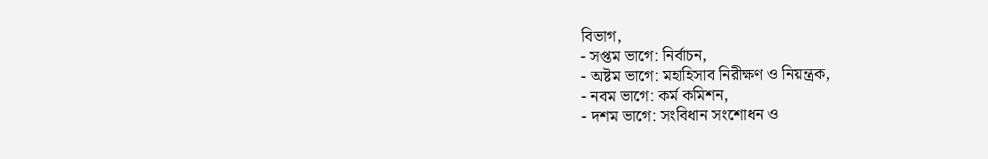বিভাগ,
- সপ্তম ভাগে: নির্বাচন,
- অষ্টম ভাগে: মহাহিসাব নিরীক্ষণ ও নিয়ন্ত্রক,
- নবম ভাগে: কর্ম কমিশন,
- দশম ভাগে: সংবিধান সংশোধন ও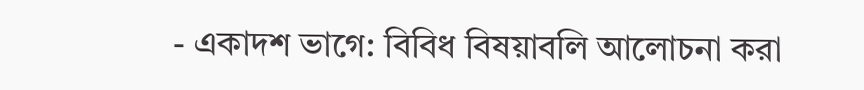- একাদশ ভাগে: বিবিধ বিষয়াবলি আলোচনা করা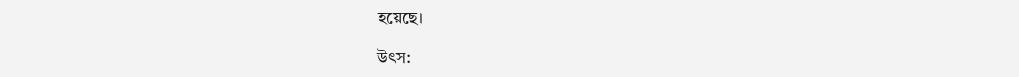হয়েছে।

উৎস: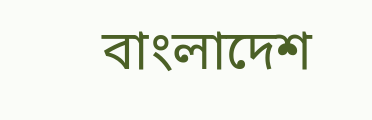বাংলাদেশ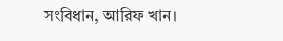সংবিধান, আরিফ খান।